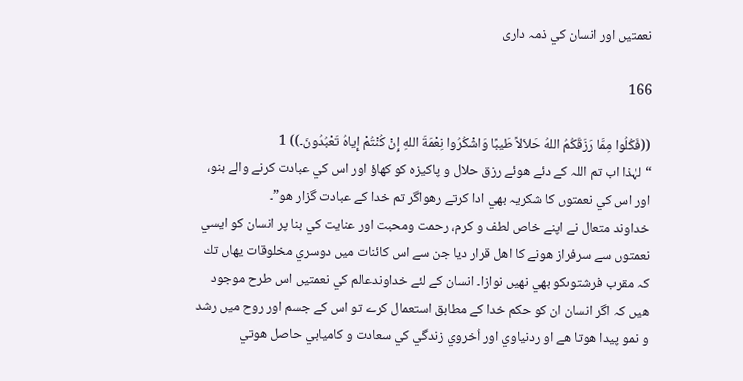نعمتيں اور انسان كي ذمہ دارى

166

((فَكُلُوا مِمَّا رَزَقَكُمُ اللهُ حَلاَلاً طَيبًا وَاشْكُرُوا نِعْمَةَ اللهِ إِنْ كُنْتُمْ إِياہُ تَعْبُدُونَ۔)) 1
“لہٰذا اب تم اللہ كے دئے ھوئے رزق حلال و پاكيزہ كو كھاؤ اور اس كي عبادت كرنے والے بنو، اور اس كي نعمتوں كا شكريہ بھي ادا كرتے رھواگر تم خدا كے عبادت گزار ھو”۔
خداوند متعال نے اپنے خاص لطف و كرم، رحمت ومحبت اور عنايت كي بنا پر انسان كو ايسي نعمتوں سے سرفراز ھونے كا اھل قرار ديا جن سے اس كائنات ميں دوسري مخلوقات يھاں تك كہ مقرب فرشتوںكو بھي نھيں نوازا۔ انسان كے لئے خداوندعالم كي نعمتيں اس طرح موجود ھيں كہ اگر انسان ان كو حكم خدا كے مطابق استعمال كرے تو اس كے جسم اور روح ميں رشد و نمو پيدا ھوتا ھے او ردنياوي اور اُخروي زندگي كي سعادت و كاميابي حاصل ھوتي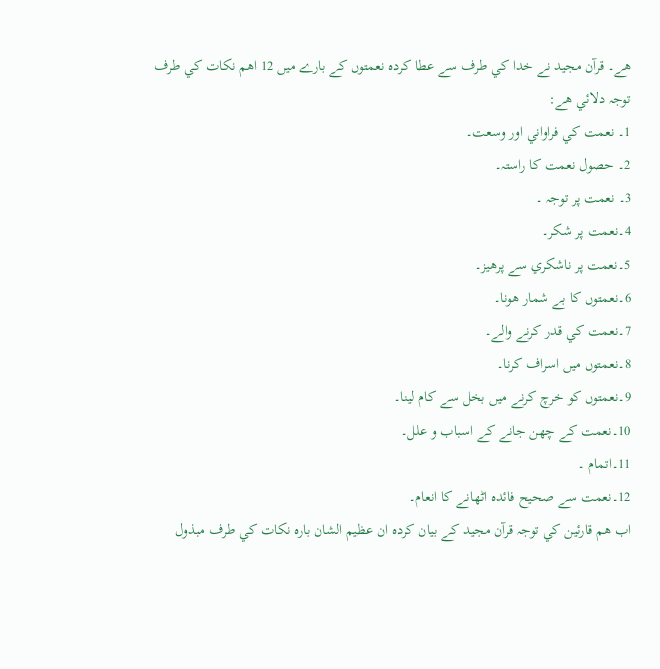ھے۔ قرآن مجيد نے خدا كي طرف سے عطا كردہ نعمتوں كے بارے ميں 12 اھم نكات كي طرف توجہ دلائي ھے:
1۔ نعمت كي فراواني اور وسعت۔
2۔ حصول نعمت كا راستہ۔
3۔ نعمت پر توجہ ۔
4۔نعمت پر شكر۔
5۔نعمت پر ناشكري سے پرھيز۔
6۔نعمتوں كا بے شمار ھونا۔
7۔نعمت كي قدر كرنے والے۔
8۔نعمتوں ميں اسراف كرنا۔
9۔نعمتوں كو خرچ كرنے ميں بخل سے كام لينا۔
10۔نعمت كے چھن جانے كے اسباب و علل۔
11۔اتمام ۔
12۔نعمت سے صحيح فائدہ اٹھانے كا انعام۔
اب ھم قارئين كي توجہ قرآن مجيد كے بيان كردہ ان عظيم الشان بارہ نكات كي طرف مبذول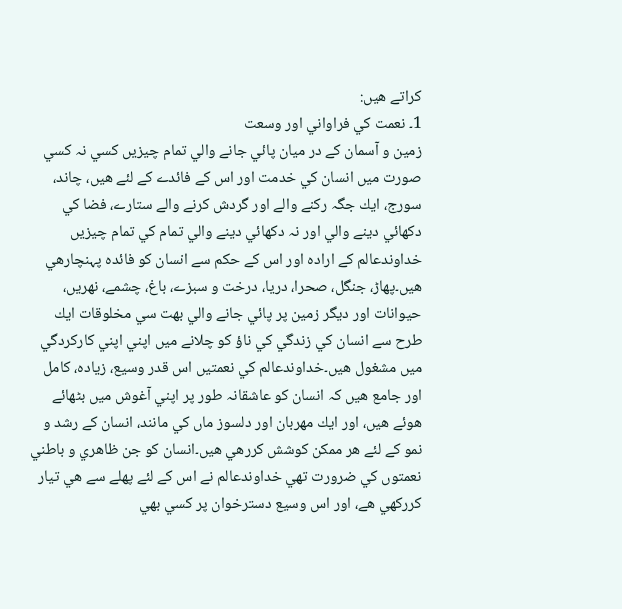كراتے ھيں:
1۔ نعمت كي فراواني اور وسعت
زمين و آسمان كے در ميان پائي جانے والي تمام چيزيں كسي نہ كسي صورت ميں انسان كي خدمت اور اس كے فائدے كے لئے ھيں، چاند، سورج، ايك جگہ ركنے والے اور گردش كرنے والے ستارے، فضا كي دكھائي دينے والي اور نہ دكھائي دينے والي تمام كي تمام چيزيں خداوندعالم كے ارادہ اور اس كے حكم سے انسان كو فائدہ پہنچارھي ھيں۔پھاڑ، جنگل، صحرا، دريا، درخت و سبزے، باغ، چشمے، نھريں، حيوانات اور ديگر زمين پر پائي جانے والي بھت سي مخلوقات ايك طرح سے انسان كي زندگي كي ناؤ كو چلانے ميں اپني اپني كاركردگي ميں مشغول ھيں۔خداوندعالم كي نعمتيں اس قدر وسيع، زيادہ، كامل اور جامع ھيں كہ انسان كو عاشقانہ طور پر اپني آغوش ميں بٹھائے ھوئے ھيں، اور ايك مھربان اور دلسوز ماں كي مانند، انسان كے رشد و نمو كے لئے ھر ممكن كوشش كررھي ھيں۔انسان كو جن ظاھري و باطني نعمتوں كي ضرورت تھي خداوندعالم نے اس كے لئے پھلے سے ھي تيار كرركھي ھے، اور اس وسيع دسترخوان پر كسي بھي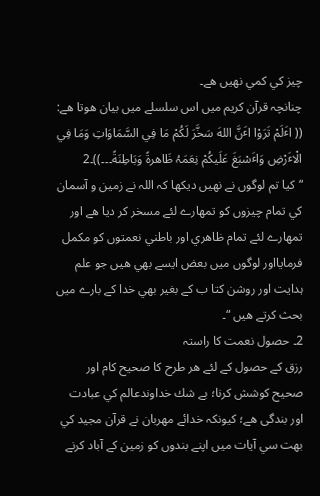چيز كي كمي نھيں ھے۔
چنانچہ قرآن كريم ميں اس سلسلے ميں بيان ھوتا ھے:
(( اٴَلَمْ تَرَوْا اٴَنَّ اللهَ سَخَّرَ لَكُمْ مَا فِي السَّمَاوَاتِ وَمَا فِي الْاٴَرْضِ وَاٴَسْبَغَ عَلَيكُمْ نِعَمَہُ ظَاھرةً وَبَاطِنَةً۔۔۔))۔2
“كيا تم لوگوں نے نھيں ديكھا كہ اللہ نے زمين و آسمان كي تمام چيزوں كو تمھارے لئے مسخر كر ديا ھے اور تمھارے لئے تمام ظاھري اور باطني نعمتوں كو مكمل فرمايااور لوگوں ميں بعض ايسے بھي ھيں جو علم ہدايت اور روشن كتا ب كے بغير بھي خدا كے بارے ميں بحث كرتے ھيں “۔
2۔ حصول نعمت كا راستہ
رزق كے حصول كے لئے ھر طرح كا صحيح كام اور صحيح كوشش كرنا؛ بے شك خداوندعالم كي عبادت اور بندگى ھے؛ كيونكہ خدائے مھربان نے قرآن مجيد كي بھت سي آيات ميں اپنے بندوں كو زمين كے آباد كرنے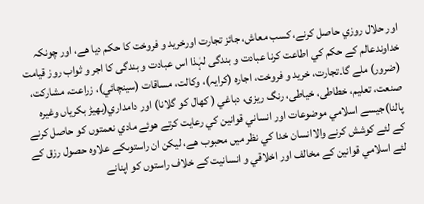اور حلال روزي حاصل كرنے، كسب معاش، جائز تجارت اورخريد و فروخت كا حكم ديا ھے، اور چونكہ خداوندعالم كے حكم كي اطاعت كرنا عبادت و بندگى لہٰذا اس عبادت و بندگى كا اجر و ثواب روز قيامت (ضرور) ملے گا۔تجارت، خريد و فروخت، اجارہ (كرايہ)، وكالت، مساقات (سينچائي)، زراعت، مشاركت، صنعت، تعليم، خطاطى، خياطى، رنگ ريزى، دباغي ( كھال كو گلانا) اور دامداري(بھيڑ بكرياں وغيرہ پالنا)جيسے اسلامي موضوعات اور انساني قوانين كي رعايت كرتے ھوئے مادي نعمتوں كو حاصل كرنے كے لئے كوشش كرنے والاانسان خدا كي نظر ميں محبوب ھے، ليكن ان راستوںكے علاوہ حصول رزق كے لئے اسلامي قوانين كے مخالف اور اخلاقي و انسانيت كے خلاف راستوں كو اپنانے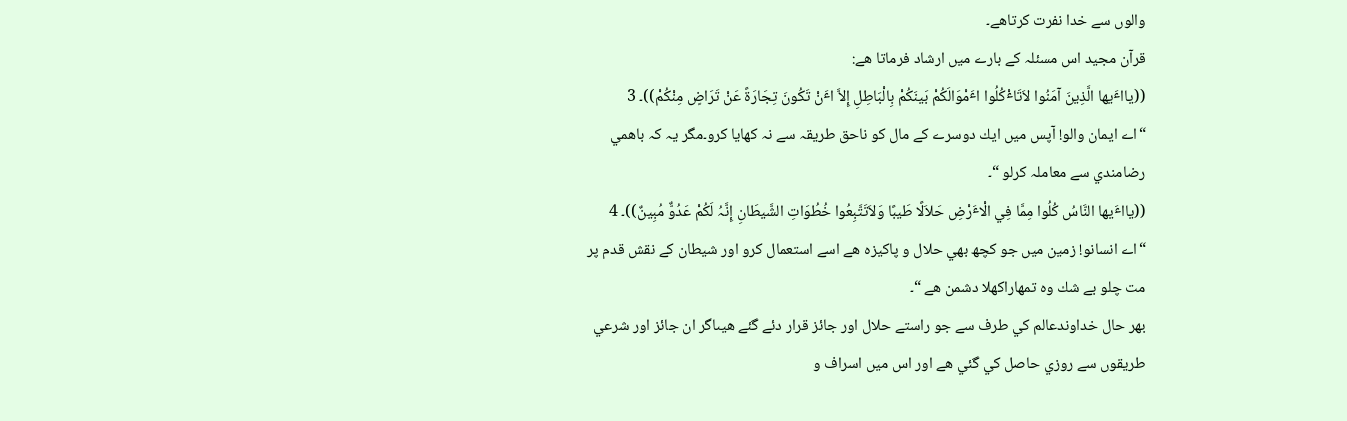والوں سے خدا نفرت كرتاھے۔
قرآن مجيد اس مسئلہ كے بارے ميں ارشاد فرماتا ھے:
((يااٴَيھا الَّذِينَ آمَنُوا لاَتَاٴْكُلُوا اٴَمْوَالَكُمْ بَينَكُمْ بِالْبَاطِلِ إِلاَّ اٴَنْ تَكُونَ تِجَارَةً عَنْ تَرَاضٍ مِنْكُمْ))۔ 3
“اے ايمان والو! آپس ميں ايك دوسرے كے مال كو ناحق طريقہ سے نہ كھايا كرو۔مگر يہ كہ باھمي رضامندي سے معاملہ كرلو “۔
((يااٴَيھا النَّاسُ كُلُوا مِمَّا فِي الْاٴَرْضِ حَلاَلًا طَيبًا وَلاَتَتَّبِعُوا خُطُوَاتِ الشَّيطَانِ إِنَّہُ لَكُمْ عَدُوٌّ مُبِينٌ))۔ 4
“اے انسانو! زمين ميں جو كچھ بھي حلال و پاكيزہ ھے اسے استعمال كرو اور شيطان كے نقش قدم پر مت چلو بے شك وہ تمھاراكھلا دشمن ھے “۔
بھر حال خداوندعالم كي طرف سے جو راستے حلال اور جائز قرار دئے گئے ھيںاگر ان جائز اور شرعي طريقوں سے روزي حاصل كي گئي ھے اور اس ميں اسراف و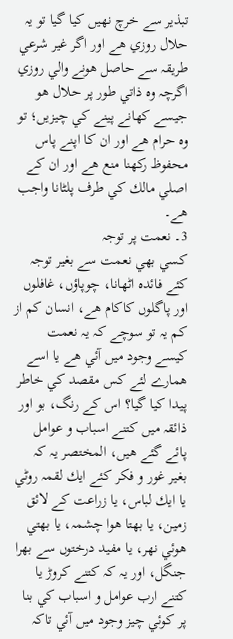تبذير سے خرچ نھيں كيا گيا تو يہ حلال روزي ھے اور اگر غير شرعي طريقہ سے حاصل ھونے والي روزي اگرچہ وہ ذاتي طور پر حلال ھو جيسے كھانے پينے كي چيزيں؛ تو وہ حرام ھے اور ان كا اپنے پاس محفوظ ركھنا منع ھے اور ان كے اصلي مالك كي طرف پلٹانا واجب ھے۔
3۔ نعمت پر توجہ
كسي بھي نعمت سے بغير توجہ كئے فائدہ اٹھانا، چوپاؤں، غافلوں اور پاگلوں كاكام ھے، انسان كم از كم يہ تو سوچے كہ يہ نعمت كيسے وجود ميں آئي ھے يا اسے ھمارے لئے كس مقصد كي خاطر پيدا كيا گيا؟ اس كے رنگ، بو اور ذائقہ ميں كتنے اسباب و عوامل پائے گئے ھيں، المختصر يہ كہ بغير غور و فكر كئے ايك لقمہ روٹي يا ايك لباس، يا زراعت كے لائق زمين، يا بھتا ھوا چشمہ، يا بھتي ھوئي نھر، يا مفيد درختوں سے بھرا جنگل، اور يہ كہ كتنے كروڑ يا كتنے ارب عوامل و اسباب كي بنا پر كوئي چيز وجود ميں آئي تاكہ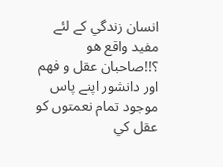انسان زندگي كے لئے مفيد واقع ھو ؟!!صاحبان عقل و فھم اور دانشور اپنے پاس موجود تمام نعمتوں كو عقل كي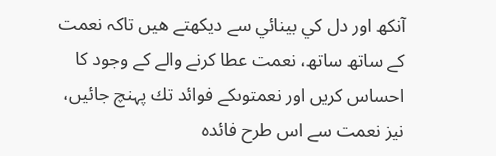آنكھ اور دل كي بينائي سے ديكھتے ھيں تاكہ نعمت كے ساتھ ساتھ، نعمت عطا كرنے والے كے وجود كا احساس كريں اور نعمتوںكے فوائد تك پہنچ جائيں، نيز نعمت سے اس طرح فائدہ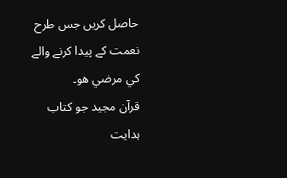حاصل كريں جس طرح نعمت كے پيدا كرنے والے كي مرضي ھو۔
قرآن مجيد جو كتاب ہدايت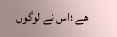ھے ؛اس نے لوگوں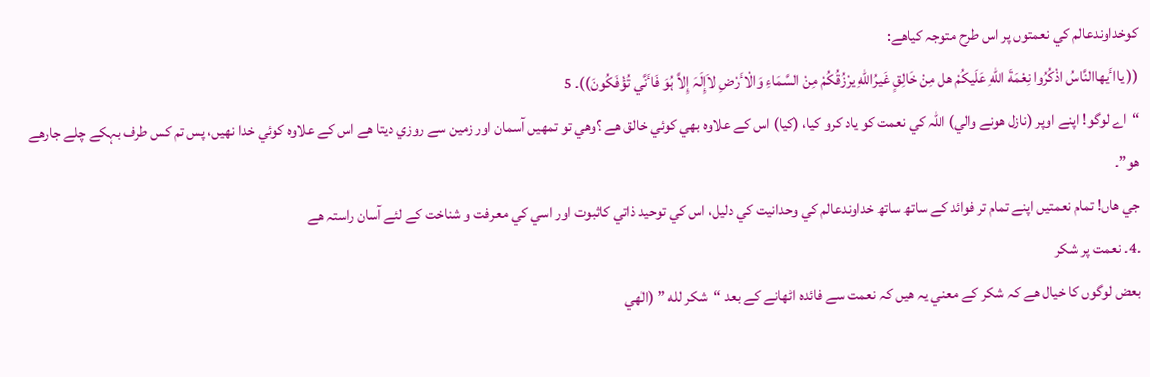كوخداوندعالم كي نعمتوں پر اس طرح متوجہ كياھے:
(( يااٴَيھاالنَّاسُ اذْكُرُوا نِعْمَةَ اللهِ عَلَيكُمْ ھل مِنْ خَالِقٍ غَيرُاللهِ يرْزُقُكُمْ مِنْ السَّمَاءِ وَالْاٴَرْضِ لاَإِلَہَ إِلاَّ ہُوَ فَاٴَنَّي تُؤْفَكُونَ))۔ 5
“اے لوگو! اپنے اوپر (نازل ھونے والي) اللہ كي نعمت كو ياد كرو كيا، (كيا) اس كے علاوہ بھي كوئي خالق ھے ؟وھي تو تمھيں آسمان اور زمين سے روزي ديتا ھے اس كے علاوہ كوئي خدا نھيں، پس تم كس طرف بہكے چلے جارھے ھو”۔
جي ھاں! تمام نعمتيں اپنے تمام تر فوائد كے ساتھ ساتھ خداوندعالم كي وحدانيت كي دليل، اس كي توحيد ذاتي كاثبوت اور اسي كي معرفت و شناخت كے لئے آسان راستہ ھے
۔4۔ نعمت پر شكر
بعض لوگوں كا خيال ھے كہ شكر كے معني يہ ھيں كہ نعمت سے فائدہ اٹھانے كے بعد “شكر لله ” (الٰھي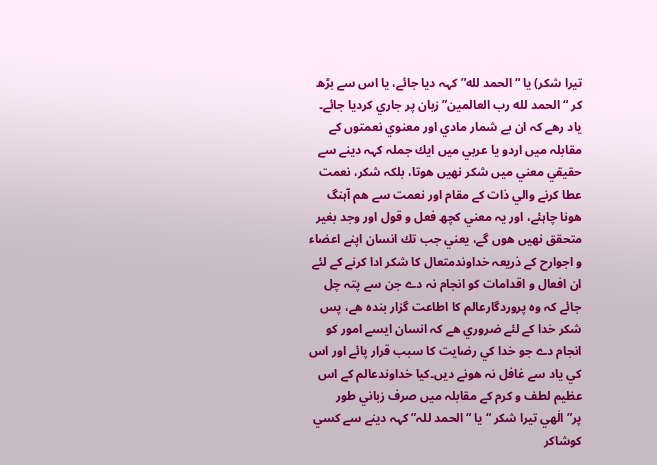تيرا شكر) يا “الحمد لله” كہہ ديا جائے، يا اس سے بڑھ كر “الحمد لله رب العالمين” زبان پر جاري كرديا جائے۔
ياد رھے كہ ان بے شمار مادي اور معنوي نعمتوں كے مقابلہ ميں اردو يا عربي ميں ايك جملہ كہہ دينے سے حقيقي معني ميں شكر نھيں ھوتا، بلكہ شكر، نعمت عطا كرنے والي ذات كے مقام اور نعمت سے ھم آہنگ ھونا چاہئے، اور يہ معني كچھ فعل و قول اور وجد بغير متحقق نھيں ھوں گے، يعني جب تك انسان اپنے اعضاء و اجوارح كے ذريعہ خداوندمتعال كا شكر ادا كرنے كے لئے ان افعال و اقدامات كو انجام نہ دے جن سے پتہ چل جائے كہ وہ پروردگارعالم كا اطاعت گزار بندہ ھے، پس شكر خدا كے لئے ضروري ھے كہ انسان ايسے امور كو انجام دے جو خدا كي رضايت كا سبب قرار پائے اور اس كي ياد سے غافل نہ ھونے ديں۔كيا خداوندعالم كے اس عظيم لطف و كرم كے مقابلہ ميں صرف زباني طور پر”الٰھي تيرا شكر “يا “الحمد للہ” كہہ دينے سے كسي كوشاكر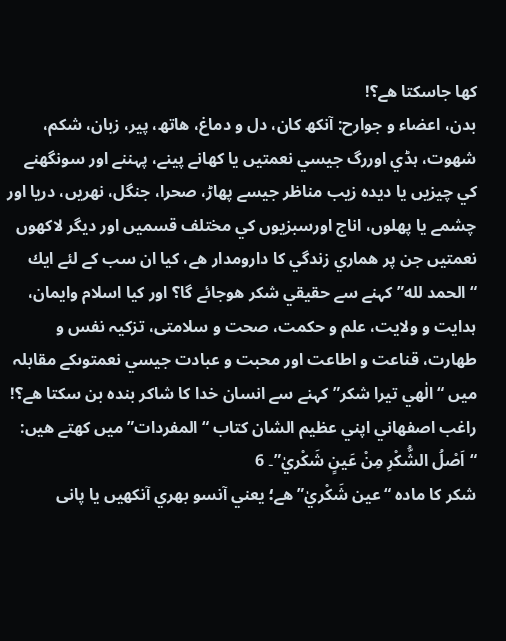كھا جاسكتا ھے؟!
بدن، اعضاء و جوارح: آنكھ كان، دل و دماغ، ھاتھ، پير، زبان، شكم، شھوت، ہڈي اوررگ جيسي نعمتيں يا كھانے پينے، پہننے اور سونگھنے كي چيزيں يا ديدہ زيب مناظر جيسے پھاڑ، صحرا، جنگل، نھريں، دريا اور چشمے يا پھلوں، اناج اورسبزيوں كي مختلف قسميں اور ديگر لاكھوں نعمتيں جن پر ھماري زندگي كا دارومدار ھے، كيا ان سب كے لئے ايك “الحمد لله” كہنے سے حقيقي شكر ھوجائے گا؟ اور كيا اسلام وايمان، ہدايت و ولايت، علم و حكمت، صحت و سلامتى، تزكيہ نفس و طھارت، قناعت و اطاعت اور محبت و عبادت جيسي نعمتوںكے مقابلہ ميں “الٰھي تيرا شكر” كہنے سے انسان خدا كا شاكر بندہ بن سكتا ھے؟!
راغب اصفھاني اپني عظيم الشان كتاب “المفردات” ميں كھتے ھيں:
“اَصْلُ الشُّكْرِ مِنْ عَينٍ شَكْريٰ”۔ 6
شكر كا مادہ “عين شَكْريٰ”ھے؛ يعني آنسو بھري آنكھيں يا پانى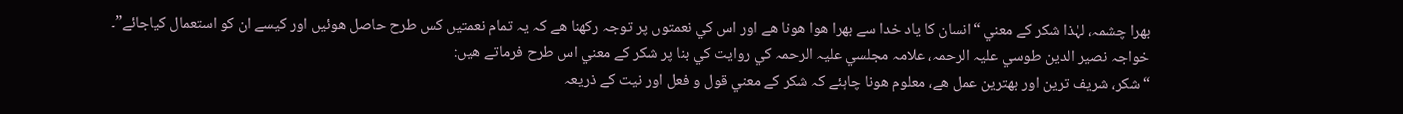بھرا چشمہ، لہٰذا شكر كے معني “انسان كا ياد خدا سے بھرا ھوا ھونا ھے اور اس كي نعمتوں پر توجہ ركھنا ھے كہ يہ تمام نعمتيں كس طرح حاصل ھوئيں اور كيسے ان كو استعمال كياجائے”۔
خواجہ نصير الدين طوسي عليہ الرحمہ، علامہ مجلسي عليہ الرحمہ كي روايت كي بنا پر شكر كے معني اس طرح فرماتے ھيں:
“شكر، شريف ترين اور بھترين عمل ھے، معلوم ھونا چاہئے كہ شكر كے معني قول و فعل اور نيت كے ذريعہ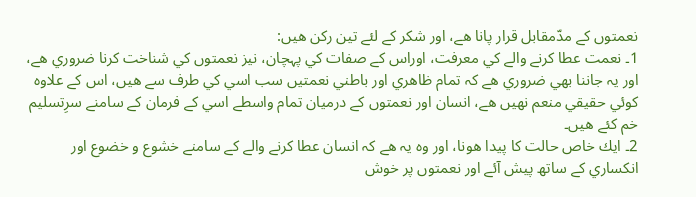نعمتوں كے مدّمقابل قرار پانا ھے، اور شكر كے لئے تين ركن ھيں:
1۔ نعمت عطا كرنے والے كي معرفت، اوراس كے صفات كي پہچان، نيز نعمتوں كي شناخت كرنا ضروري ھے، اور يہ جاننا بھي ضروري ھے كہ تمام ظاھري اور باطني نعمتيں سب اسي كي طرف سے ھيں، اس كے علاوہ كوئي حقيقي منعم نھيں ھے، انسان اور نعمتوں كے درميان تمام واسطے اسي كے فرمان كے سامنے سرِتسليم خم كئے ھيں۔
2۔ ايك خاص حالت كا پيدا ھونا، اور وہ يہ ھے كہ انسان عطا كرنے والے كے سامنے خشوع و خضوع اور انكساري كے ساتھ پيش آئے اور نعمتوں پر خوش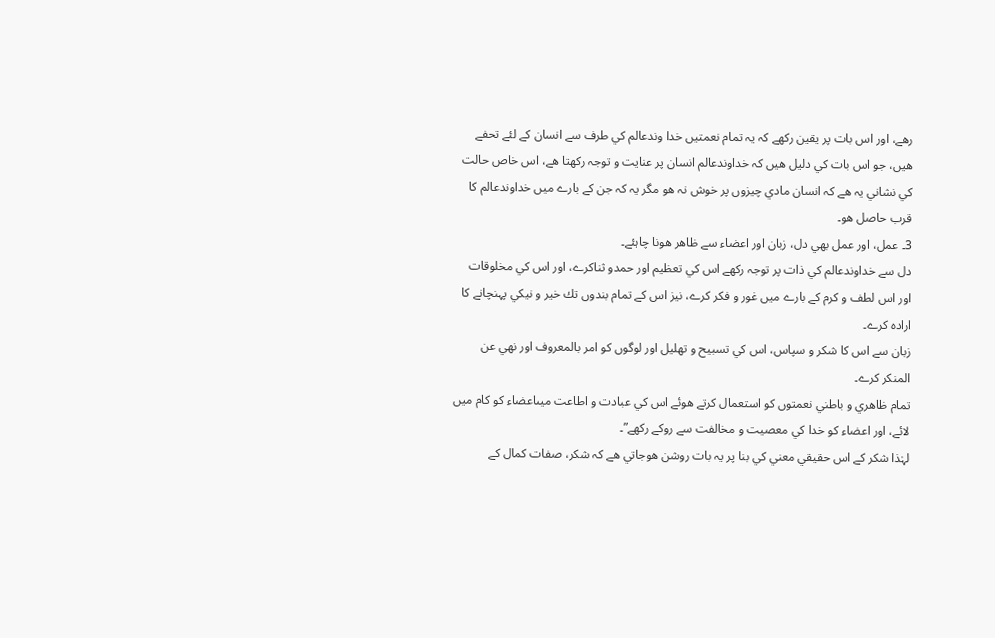رھے، اور اس بات پر يقين ركھے كہ يہ تمام نعمتيں خدا وندعالم كي طرف سے انسان كے لئے تحفے ھيں، جو اس بات كي دليل ھيں كہ خداوندعالم انسان پر عنايت و توجہ ركھتا ھے، اس خاص حالت كي نشاني يہ ھے كہ انسان مادي چيزوں پر خوش نہ ھو مگر يہ كہ جن كے بارے ميں خداوندعالم كا قرب حاصل ھو۔
3۔ عمل، اور عمل بھي دل، زبان اور اعضاء سے ظاھر ھونا چاہئے۔
دل سے خداوندعالم كي ذات پر توجہ ركھے اس كي تعظيم اور حمدو ثناكرے، اور اس كي مخلوقات اور اس لطف و كرم كے بارے ميں غور و فكر كرے، نيز اس كے تمام بندوں تك خير و نيكي پہنچانے كا ارادہ كرے۔
زبان سے اس كا شكر و سپاس، اس كي تسبيح و تھليل اور لوگوں كو امر بالمعروف اور نھي عن المنكر كرے۔
تمام ظاھري و باطني نعمتوں كو استعمال كرتے ھوئے اس كي عبادت و اطاعت ميںاعضاء كو كام ميں لائے، اور اعضاء كو خدا كي معصيت و مخالفت سے روكے ركھے”۔
لہٰذا شكر كے اس حقيقي معني كي بنا پر يہ بات روشن ھوجاتي ھے كہ شكر، صفات كمال كے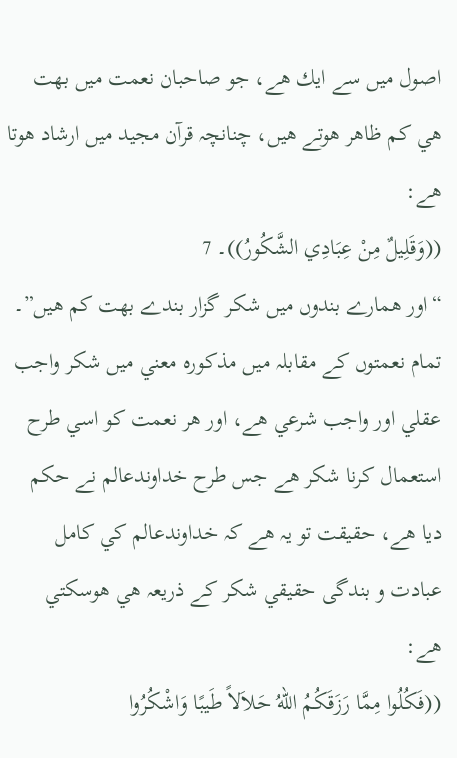اصول ميں سے ايك ھے، جو صاحبان نعمت ميں بھت ھي كم ظاھر ھوتے ھيں، چنانچہ قرآن مجيد ميں ارشاد ھوتا ھے:
((وَقَلِيلٌ مِنْ عِبَادِي الشَّكُورُ))۔ 7
“اور ھمارے بندوں ميں شكر گزار بندے بھت كم ھيں”۔
تمام نعمتوں كے مقابلہ ميں مذكورہ معني ميں شكر واجب عقلي اور واجب شرعي ھے، اور ھر نعمت كو اسي طرح استعمال كرنا شكر ھے جس طرح خداوندعالم نے حكم ديا ھے، حقيقت تو يہ ھے كہ خداوندعالم كي كامل عبادت و بندگى حقيقي شكر كے ذريعہ ھي ھوسكتي ھے:
((فَكُلُوا مِمَّا رَزَقَكُمُ اللهُ حَلاَلاً طَيبًا وَاشْكُرُوا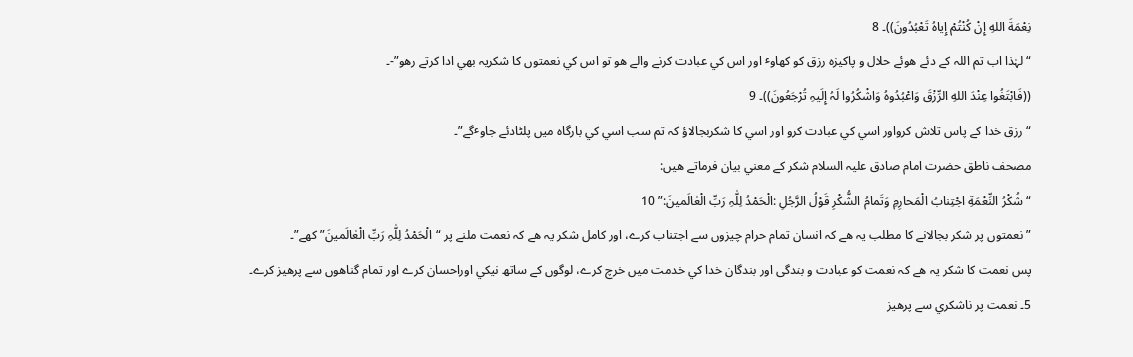نِعْمَةَ اللهِ إِنْ كُنْتُمْ إِياہُ تَعْبُدُونَ))۔ 8
“لہٰذا اب تم اللہ كے دئے ھوئے حلال و پاكيزہ رزق كو كھاوٴ اور اس كي عبادت كرنے والے ھو تو اس كي نعمتوں كا شكريہ بھي ادا كرتے رھو”-۔
((فَابْتَغُوا عِنْدَ اللهِ الرِّزْقَ وَاعْبُدُوہُ وَاشْكُرُوا لَہُ إِلَيہِ تُرْجَعُونَ))۔ 9
“رزق خدا كے پاس تلاش كرواور اسي كي عبادت كرو اور اسي كا شكربجالاؤ كہ تم سب اسي كي بارگاہ ميں پلٹادئے جاوٴگے”۔
مصحف ناطق حضرت امام صادق عليہ السلام شكر كے معني بيان فرماتے ھيں:
“شُكْرُ النِّعْمَةِ اجْتِنابُ الْمَحارِمِ وَتَمامُ الشُّكْرِ قَوْلُ الرَّجُلِ :الْحَمْدُ لِلّٰہِ رَبِّ الْعٰالَمينَ:” 10
” نعمتوں پر شكر بجالانے كا مطلب يہ ھے كہ انسان تمام حرام چيزوں سے اجتناب كرے، اور كامل شكر يہ ھے كہ نعمت ملنے پر “الْحَمْدُ لِلّٰہِ رَبِّ الْعٰالَمينَ” كھے”۔
پس نعمت كا شكر يہ ھے كہ نعمت كو عبادت و بندگى اور بندگان خدا كي خدمت ميں خرچ كرے، لوگوں كے ساتھ نيكي اوراحسان كرے اور تمام گناھوں سے پرھيز كرے۔
5۔ نعمت پر ناشكري سے پرھيز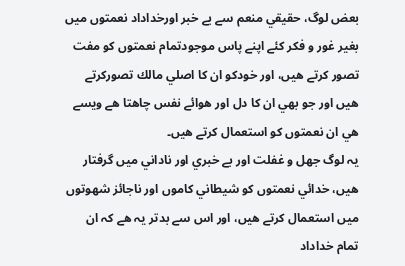بعض لوگ، حقيقي منعم سے بے خبر اورخداداد نعمتوں ميں بغير غور و فكر كئے اپنے پاس موجودتمام نعمتوں كو مفت تصور كرتے ھيں، اور خودكو ان كا اصلي مالك تصوركرتے ھيں اور جو بھي ان كا دل اور ھوائے نفس چاھتا ھے ويسے ھي ان نعمتوں كو استعمال كرتے ھيں۔
يہ لوگ جھل و غفلت اور بے خبري اور ناداني ميں گرفتار ھيں، خدائي نعمتوں كو شيطاني كاموں اور ناجائز شھوتوں ميں استعمال كرتے ھيں، اور اس سے بدتر يہ ھے كہ ان تمام خداداد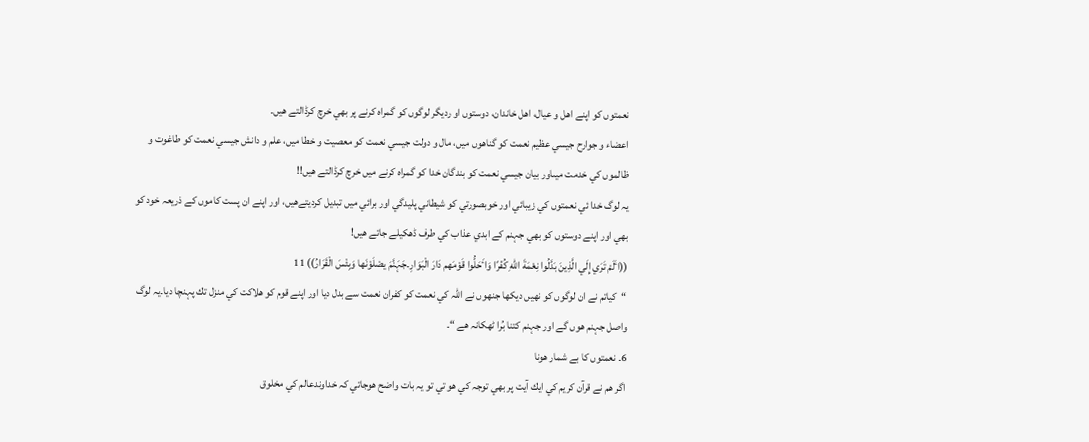نعمتوں كو اپنے اھل و عيال، اھل خاندان، دوستوں او رديگر لوگوں كو گمراہ كرنے پر بھي خرچ كرڈالتے ھيں۔
اعضاء و جوارح جيسي عظيم نعمت كو گناھوں ميں، مال و دولت جيسي نعمت كو معصيت و خطا ميں، علم و دانش جيسي نعمت كو طاغوت و ظالموں كي خدمت ميںاور بيان جيسي نعمت كو بندگان خدا كو گمراہ كرنے ميں خرچ كرڈالتے ھيں!!
يہ لوگ خدا ئي نعمتوں كي زيبائي اور خوبصورتي كو شيطاني پليدگي اور برائي ميں تبديل كرديتےھيں، اور اپنے ان پست كاموں كے ذريعہ خود كو بھي اور اپنے دوستوں كو بھي جہنم كے ابدي عذاب كي طرف ڈھكيلے جاتے ھيں!
((اٴَلَمْ تَرَي إِلَي الَّذِينَ بَدَّلُوا نِعْمَةَ اللهِ كُفْرًا وَاٴَحَلُّوا قَوْمَھم دَارَ الْبَوَارِ۔جَہَنَّمَ يصْلَوْنَھا وَبِئْسَ الْقَرَارُ)) 11
“كياتم نے ان لوگوں كو نھيں ديكھا جنھوں نے اللہ كي نعمت كو كفران نعمت سے بدل ديا اور اپنے قوم كو ھلاكت كي منزل تك پہنچا ديا۔يہ لوگ واصل جہنم ھوں گے اور جہنم كتنا بُرا ٹھكانہ ھے “۔
6۔ نعمتوں كا بے شمار ھونا
اگر ھم نے قرآن كريم كي ايك آيت پر بھي توجہ كي ھو تي تو يہ بات واضح ھوجاتي كہ خداوندعالم كي مخلوق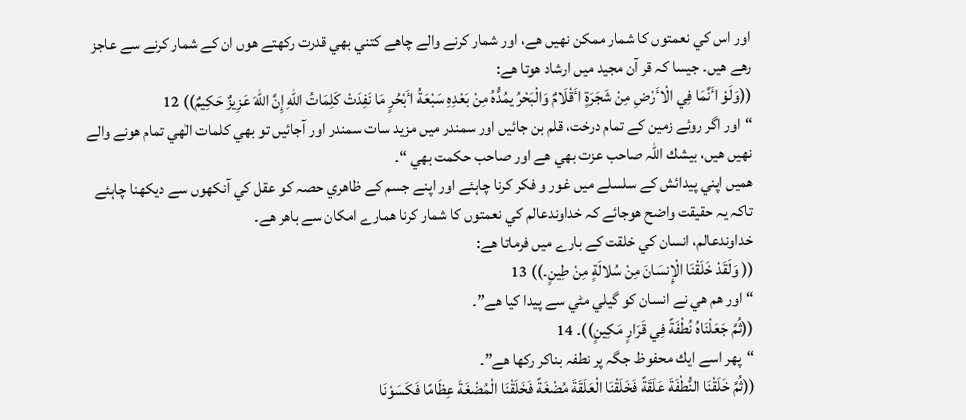اور اس كي نعمتوں كا شمار ممكن نھيں ھے، اور شمار كرنے والے چاھے كتني بھي قدرت ركھتے ھوں ان كے شمار كرنے سے عاجز رھے ھيں۔ جيسا كہ قر آن مجيد ميں ارشاد ھوتا ھے:
((وَلَوْ اٴَنَّمَا فِي الْاٴَرْضِ مِنْ شَجَرَةٍ اٴَقْلَامٌ وَالْبَحْرُ يمُدُّہُ مِنْ بَعْدِہِ سَبْعَةُ اٴَبْحُرٍ مَا نَفِدَتْ كَلِمَاتُ اللهِ إِنَّ اللهَ عَزِيزٌ حَكِيمٌ)) 12
“اور اگر روئے زمين كے تمام درخت، قلم بن جائيں اور سمندر ميں مزيد سات سمندر اور آجائيں تو بھي كلمات الٰھي تمام ھونے والے نھيں ھيں، بيشك اللہ صاحب عزت بھي ھے اور صاحب حكمت بھي “۔
ھميں اپني پيدائش كے سلسلے ميں غور و فكر كرنا چاہئے اور اپنے جسم كے ظاھري حصہ كو عقل كي آنكھوں سے ديكھنا چاہئے تاكہ يہ حقيقت واضح ھوجائے كہ خداوندعالم كي نعمتوں كا شمار كرنا ھمارے امكان سے باھر ھے۔
خداوندعالم، انسان كي خلقت كے بارے ميں فرماتا ھے:
(( وَلَقَدْ خَلَقْنَا الْإِنسَانَ مِنْ سُلالَةٍ مِنْ طِينٍ۔)) 13
“اور ھم ھي نے انسان كو گيلي مٹي سے پيدا كيا ھے”۔
((ثُمَّ جَعَلْنَاہُ نُطْفَةً فِي قَرَارٍ مَكِينٍ))۔ 14
“پھر اسے ايك محفوظ جگہ پر نطفہ بناكر ركھا ھے”۔
((ثُمَّ خَلَقْنَا النُّطْفَةَ عَلَقَةً فَخَلَقْنَا الْعَلَقَةَ مُضْغَةً فَخَلَقْنَا الْمُضْغَةَ عِظَامًا فَكَسَوْنَا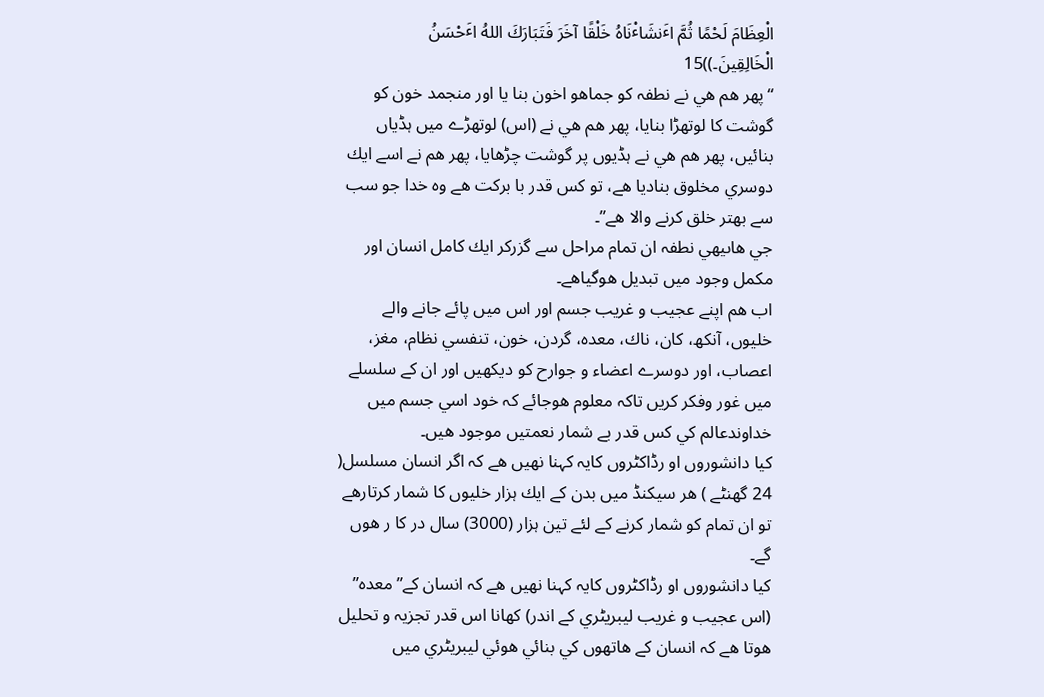الْعِظَامَ لَحْمًا ثُمَّ اٴَنشَاٴْنَاہُ خَلْقًا آخَرَ فَتَبَارَكَ اللهُ اٴَحْسَنُ الْخَالِقِينَ۔))15
“پھر ھم ھي نے نطفہ كو جماھو اخون بنا يا اور منجمد خون كو گوشت كا لوتھڑا بنايا، پھر ھم ھي نے (اس) لوتھڑے ميں ہڈياں بنائيں، پھر ھم ھي نے ہڈيوں پر گوشت چڑھايا، پھر ھم نے اسے ايك دوسري مخلوق بناديا ھے، تو كس قدر با بركت ھے وہ خدا جو سب سے بھتر خلق كرنے والا ھے”۔
جي ھاںيھي نطفہ ان تمام مراحل سے گزركر ايك كامل انسان اور مكمل وجود ميں تبديل ھوگياھے۔
اب ھم اپنے عجيب و غريب جسم اور اس ميں پائے جانے والے خليوں، آنكھ، كان، ناك، معدہ، گردن، خون، تنفسي نظام، مغز، اعصاب، اور دوسرے اعضاء و جوارح كو ديكھيں اور ان كے سلسلے ميں غور وفكر كريں تاكہ معلوم ھوجائے كہ خود اسي جسم ميں خداوندعالم كي كس قدر بے شمار نعمتيں موجود ھيں۔
كيا دانشوروں او رڈاكٹروں كايہ كہنا نھيں ھے كہ اگر انسان مسلسل( 24 گھنٹے ) ھر سيكنڈ ميں بدن كے ايك ہزار خليوں كا شمار كرتارھے تو ان تمام كو شمار كرنے كے لئے تين ہزار (3000) سال در كا ر ھوں گے۔
كيا دانشوروں او رڈاكٹروں كايہ كہنا نھيں ھے كہ انسان كے”معدہ” (اس عجيب و غريب ليبريٹري كے اندر) كھانا اس قدر تجزيہ و تحليل ھوتا ھے كہ انسان كے ھاتھوں كي بنائي ھوئي ليبريٹري ميں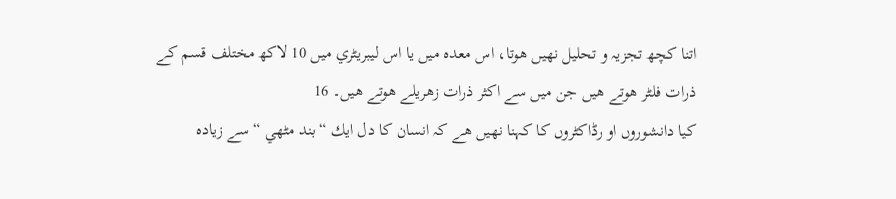اتنا كچھ تجزيہ و تحليل نھيں ھوتا، اس معدہ ميں يا اس ليبريٹري ميں 10 لاكھ مختلف قسم كے ذرات فلٹر ھوتے ھيں جن ميں سے اكثر ذرات زھريلے ھوتے ھيں۔ 16
كيا دانشوروں او رڈاكٹروں كا كہنا نھيں ھے كہ انسان كا دل ايك “بند مٹھي “سے زيادہ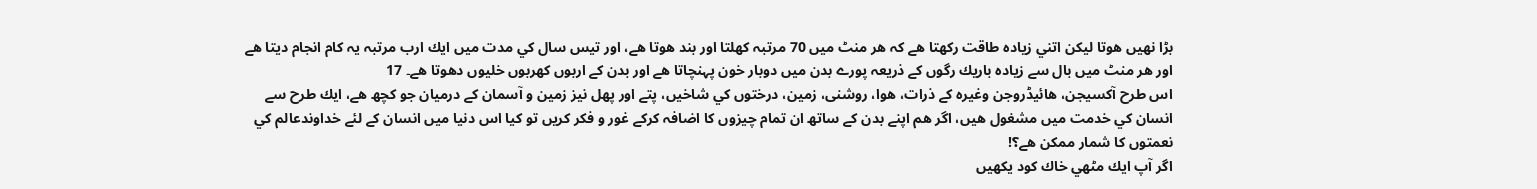بڑا نھيں ھوتا ليكن اتني زيادہ طاقت ركھتا ھے كہ ھر منٹ ميں 70 مرتبہ كھلتا اور بند ھوتا ھے، اور تيس سال كي مدت ميں ايك ارب مرتبہ يہ كام انجام ديتا ھے اور ھر منٹ ميں بال سے زيادہ باريك رگوں كے ذريعہ پورے بدن ميں دوبار خون پہنچاتا ھے اور بدن كے اربوں كھربوں خليوں دھوتا ھے۔ 17
اس طرح آكسيجن، ھائيڈروجن وغيرہ كے ذرات، ھوا، روشنى، زمين، درختوں كي شاخيں، پتے اور پھل نيز زمين و آسمان كے درميان جو كچھ ھے، ايك طرح سے انسان كي خدمت ميں مشغول ھيں، اگر ھم اپنے بدن كے ساتھ ان تمام چيزوں كا اضافہ كركے غور و فكر كريں تو كيا اس دنيا ميں انسان كے لئے خداوندعالم كي نعمتوں كا شمار ممكن ھے؟!
اگر آپ ايك مٹھي خاك كود يكھيں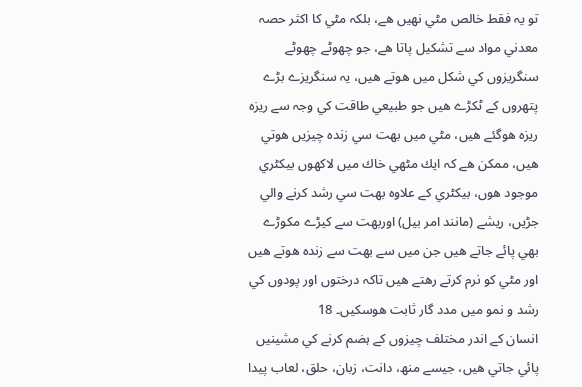تو يہ فقط خالص مٹي نھيں ھے، بلكہ مٹي كا اكثر حصہ معدني مواد سے تشكيل پاتا ھے، جو چھوٹے چھوٹے سنگريزوں كي شكل ميں ھوتے ھيں، يہ سنگريزے بڑے پتھروں كے ٹكڑے ھيں جو طبيعي طاقت كي وجہ سے ريزہ ريزہ ھوگئے ھيں، مٹي ميں بھت سي زندہ چيزيں ھوتي ھيں، ممكن ھے كہ ايك مٹھي خاك ميں لاكھوں بيكٹري موجود ھوں، بيكٹري كے علاوہ بھت سي رشد كرنے والي جڑيں، ريشے (مانند امر بيل) اوربھت سے كيڑے مكوڑے بھي پائے جاتے ھيں جن ميں سے بھت سے زندہ ھوتے ھيں اور مٹي كو نرم كرتے رھتے ھيں تاكہ درختوں اور پودوں كي رشد و نمو ميں مدد گار ثابت ھوسكيں۔ 18
انسان كے اندر مختلف چيزوں كے ہضم كرنے كي مشينيں پائي جاتي ھيں، جيسے منھ، دانت، زبان، حلق، لعاب پيدا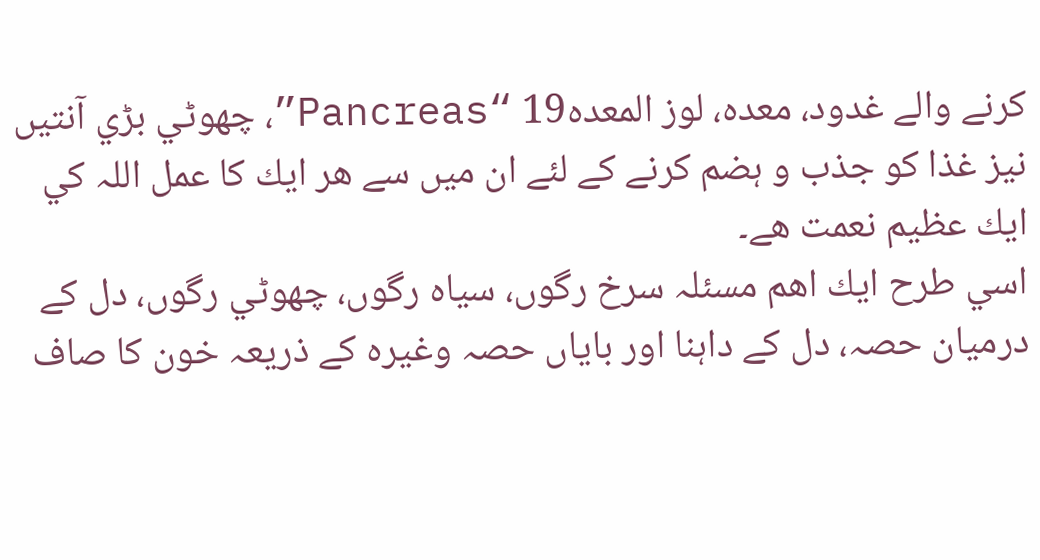كرنے والے غدود، معدہ، لوز المعدہ19 “Pancreas”، چھوٹي بڑي آنتيں نيز غذا كو جذب و ہضم كرنے كے لئے ان ميں سے ھر ايك كا عمل اللہ كي ايك عظيم نعمت ھے۔
اسي طرح ايك اھم مسئلہ سرخ رگوں، سياہ رگوں، چھوٹي رگوں، دل كے درميان حصہ، دل كے داہنا اور باياں حصہ وغيرہ كے ذريعہ خون كا صاف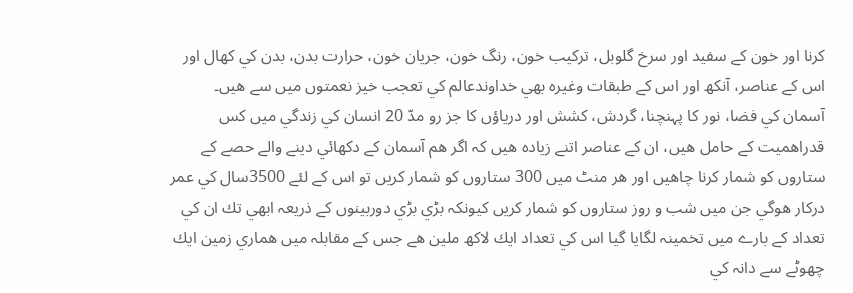كرنا اور خون كے سفيد اور سرخ گلوبل، تركيب خون، رنگ خون، جريان خون، حرارت بدن، بدن كي كھال اور اس كے عناصر، آنكھ اور اس كے طبقات وغيرہ بھي خداوندعالم كي تعجب خيز نعمتوں ميں سے ھيں۔
آسمان كي فضا، نور كا پہنچنا، گردش، كشش اور درياؤں كا جز رو مدّ 20 انسان كي زندگي ميں كس قدراھميت كے حامل ھيں، ان كے عناصر اتنے زيادہ ھيں كہ اگر ھم آسمان كے دكھائي دينے والے حصے كے ستاروں كو شمار كرنا چاھيں اور ھر منٹ ميں 300 ستاروں كو شمار كريں تو اس كے لئے 3500سال كي عمر دركار ھوگي جن ميں شب و روز ستاروں كو شمار كريں كيونكہ بڑي بڑي دوربينوں كے ذريعہ ابھي تك ان كي تعداد كے بارے ميں تخمينہ لگايا گيا اس كي تعداد ايك لاكھ ملين ھے جس كے مقابلہ ميں ھماري زمين ايك چھوٹے سے دانہ كي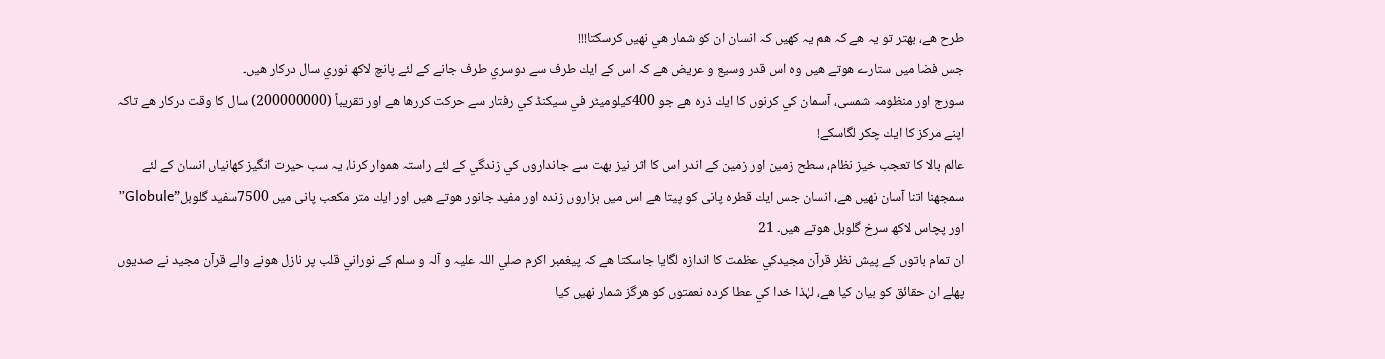طرح ھے، بھتر تو يہ ھے كہ ھم يہ كھيں كہ انسان ان كو شمار ھي نھيں كرسكتا!!!
جس فضا ميں ستارے ھوتے ھيں وہ اس قدر وسيع و عريض ھے كہ اس كے ايك طرف سے دوسري طرف جانے كے لئے پانچ لاكھ نوري سال دركار ھيں۔
سورج اور منظومہ شمسى، آسمان كي كرنوں كا ايك ذرہ ھے جو 400كيلوميٹر في سيكنڈ كي رفتار سے حركت كررھا ھے اور تقريباً (200000000) سال كا وقت دركار ھے تاكہ اپنے مركز كا ايك چكر لگاسكے!
عالم بالا كا تعجب خيز نظام، سطح زمين اور زمين كے اندر اس كا اثر نيز بھت سے جانداروں كي زندگي كے لئے راستہ ھموار كرنا، يہ سب حيرت انگيز كھانياں انسان كے لئے سمجھنا اتنا آسان نھيں ھے، انسان جس ايك قطرہ پانى كو پيتا ھے اس ميں ہزاروں زندہ اور مفيد جانور ھوتے ھيں اور ايك متر مكعب پانى ميں 7500سفيد گلوبل”Globule” اور پچاس لاكھ سرخ گلوبل ھوتے ھيں۔ 21
ان تمام باتوں كے پيش نظر قرآن مجيدكي عظمت كا اندازہ لگايا جاسكتا ھے كہ پيغمبر اكرم صلي اللہ عليہ و آلہ و سلم كے نوراني قلب پر نازل ھونے والے قرآن مجيد نے صديوں پھلے ان حقائق كو بيان كيا ھے، لہٰذا خدا كي عطا كردہ نعمتوں كو ھرگز شمار نھيں كيا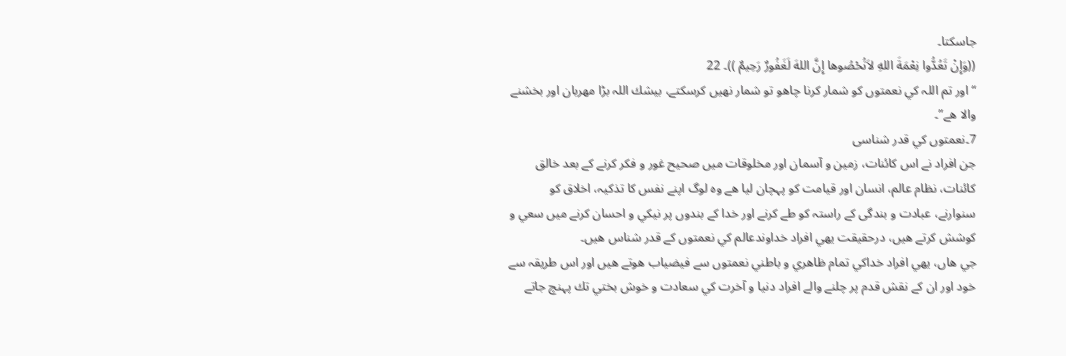جاسكتا۔
((وَإِنْ تَعُدُّوا نِعْمَةَ اللهِ لاَتُحْصُوھا إِنَّ اللهَ لَغَفُورٌ رَحِيمٌ ))۔ 22
“اور تم اللہ كي نعمتوں كو شمار كرنا چاھو تو شمار نھيں كرسكتے، بيشك اللہ بڑا مھربان اور بخشنے والا ھے”۔
7۔نعمتوں كي قدر شناسى
جن افراد نے اس كائنات، زمين و آسمان اور مخلوقات ميں صحيح غور و فكر كرنے كے بعد خالق كائنات، نظام عالم، انسان اور قيامت كو پہچان ليا ھے وہ لوگ اپنے نفس كا تذكيہ، اخلاق كو سنوارنے، عبادت و بندگى كے راستہ كو طے كرنے اور خدا كے بندوں پر نيكي و احسان كرنے ميں سعي و كوشش كرتے ھيں، درحقيقت يھي افراد خداوندعالم كي نعمتوں كے قدر شناس ھيں۔
جي ھاں، يھي افراد خداكي تمام ظاھري و باطني نعمتوں سے فيضياب ھوتے ھيں اور اس طريقہ سے خود اور ان كے نقش قدم پر چلنے والے افراد دنيا و آخرت كي سعادت و خوش بختي تك پہنچ جاتے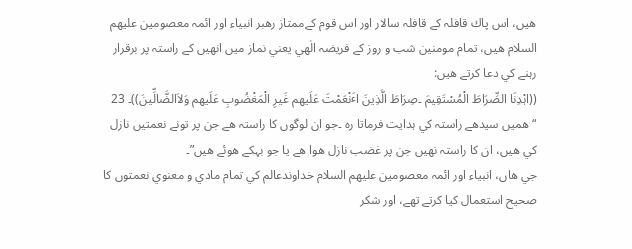ھيں، اس پاك قافلہ كے قافلہ سالار اور اس قوم كےممتاز رھبر انبياء اور ائمہ معصومين عليھم السلام ھيں، تمام مومنين شب و روز كے فريضہ الٰھي يعني نماز ميں انھيں كے راستہ پر برقرار رہنے كي دعا كرتے ھيں:
((اہْدِنَا الصِّرَاطَ الْمُسْتَقِيمَ ۔صِرَاطَ الَّذِينَ اٴَنْعَمْتَ عَلَيھم غَيرِ الْمَغْضُوبِ عَلَيھم وَلاَالضَّالِّينَ))۔ 23
“ھميں سيدھے راستہ كي ہدايت فرماتا رہ ۔جو ان لوگوں كا راستہ ھے جن پر تونے نعمتيں نازل كي ھيں، ان كا راستہ نھيں جن پر غضب نازل ھوا ھے يا جو بہكے ھوئے ھيں”۔
جي ھاں، انبياء اور ائمہ معصومين عليھم السلام خداوندعالم كي تمام مادي و معنوي نعمتوں كا صحيح استعمال كيا كرتے تھے، اور شكر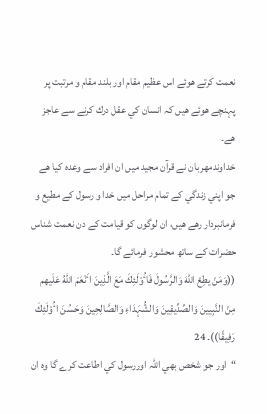نعمت كرتے ھوئے اس عظيم مقام اور بلند مقام و مرتبت پر پہنچے ھوئے ھيں كہ انسان كي عقل درك كرنے سے عاجز ھے۔
خداوندمھربان نے قرآن مجيد ميں ان افراد سے وعدہ كيا ھے جو اپني زندگي كے تمام مراحل ميں خدا و رسول كے مطيع و فرمانبردار رھے ھيں، ان لوگوں كو قيامت كے دن نعمت شناس حضرات كے ساتھ محشور فرمائے گا۔
((وَمَنْ يطِعْ اللهَ وَالرَّسُولَ فَاٴُوْلَئِكَ مَعَ الَّذِينَ اٴَنْعَمَ اللهُ عَلَيھم مِنْ النَّبِيينَ وَالصِّدِّيقِينَ وَالشُّہَدَاءِ وَالصَّالِحِينَ وَحَسُنَ اٴُوْلَئِكَ رَفِيقًا))۔ 24
“اور جو شخص بھي اللہ اوررسول كي اطاعت كرے گا وہ ان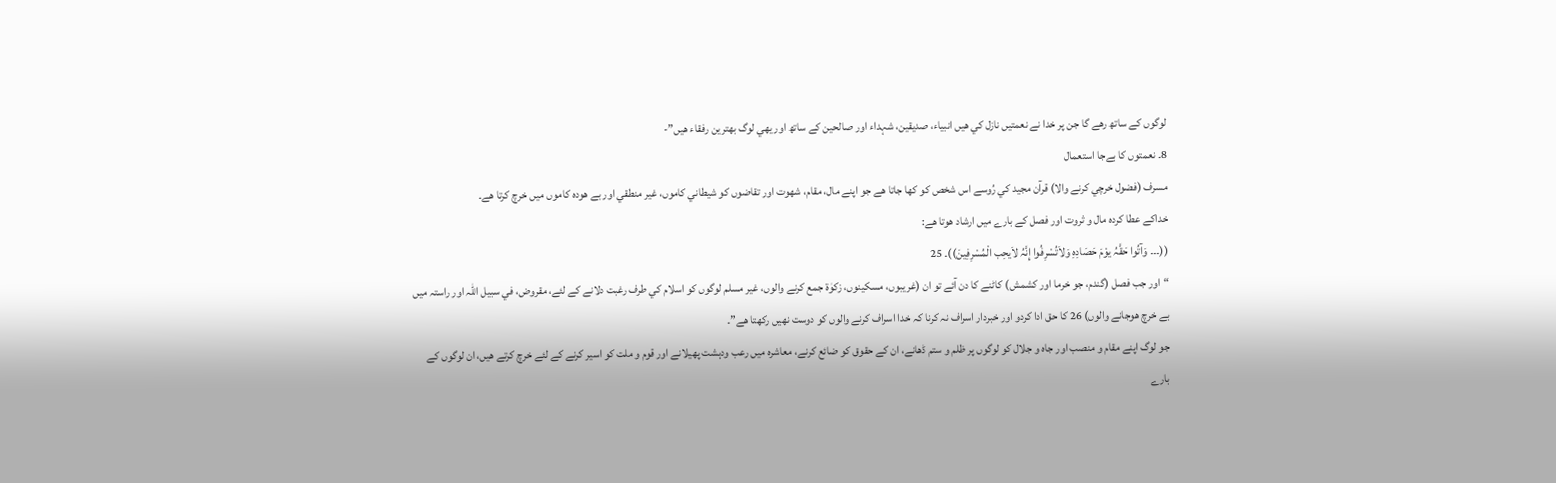لوگوں كے ساتھ رھے گا جن پر خدا نے نعمتيں نازل كي ھيں انبياء، صديقين، شہداء اور صالحين كے ساتھ اور يھي لوگ بھترين رفقاء ھيں”-
8۔ نعمتوں كا بےجا استعمال
مسرف (فضول خرچي كرنے والا) قرآن مجيد كي رُوسے اس شخص كو كھا جاتا ھے جو اپنے مال، مقام، شھوت اور تقاضوں كو شيطاني كاموں، غير منطقي اور بے ھودہ كاموں ميں خرچ كرتا ھے۔
خداكے عطا كردہ مال و ثروت اور فصل كے بارے ميں ارشاد ھوتا ھے:
((۔۔۔ وَآتُوا حَقَّہُ يوْمَ حَصَادِہِ وَلاَتُسْرِفُوا إِنَّہُ لاَيحِب الْمُسْرِفِينَ))۔ 25
“اور جب فصل (گندم، جو خرما اور كشمش) كاٹنے كا دن آئے تو ان (غريبوں، مسكينوں، زكوٰة جمع كرنے والوں، غير مسلم لوگوں كو اسلام كي طرف رغبت دلانے كے لئے، مقروض، في سبيل اللہ اور راستہ ميں بے خرچ ھوجانے والوں) 26 كا حق ادا كردو اور خبردار اسراف نہ كرنا كہ خدا اسراف كرنے والوں كو دوست نھيں ركھتا ھے”۔
جو لوگ اپنے مقام و منصب اور جاہ و جلال كو لوگوں پر ظلم و ستم ڈھانے، ان كے حقوق كو ضائع كرنے، معاشرہ ميں رعب ودہشت پھيلانے اور قوم و ملت كو اسير كرنے كے لئے خرچ كرتے ھيں، ان لوگوں كے بارے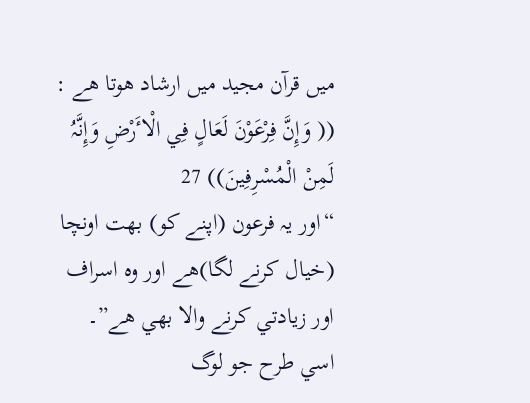ميں قرآن مجيد ميں ارشاد ھوتا ھے :
(( وَإِنَّ فِرْعَوْنَ لَعَالٍ فِي الْاٴَرْضِ وَإِنَّہُ لَمِنْ الْمُسْرِفِينَ)) 27
“اور يہ فرعون (اپنے كو) بھت اونچا (خيال كرنے لگا)ھے اور وہ اسراف اور زيادتي كرنے والا بھي ھے”۔
اسي طرح جو لوگ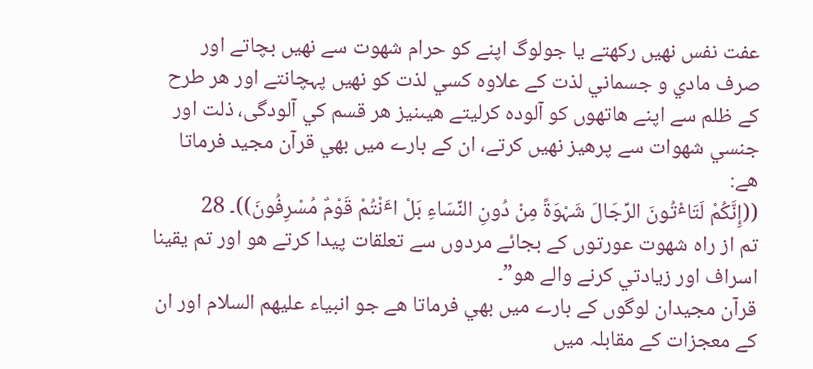عفت نفس نھيں ركھتے يا جولوگ اپنے كو حرام شھوت سے نھيں بچاتے اور صرف مادي و جسماني لذت كے علاوہ كسي لذت كو نھيں پہچانتے اور ھر طرح كے ظلم سے اپنے ھاتھوں كو آلودہ كرليتے ھيںنيز ھر قسم كي آلودگى، ذلت اور جنسي شھوات سے پرھيز نھيں كرتے، ان كے بارے ميں بھي قرآن مجيد فرماتا ھے:
((إِنَّكُمْ لَتَاٴْتُونَ الرِّجَالَ شَہْوَةً مِنْ دُونِ النِّسَاءِ بَلْ اٴَنْتُمْ قَوْمٌ مُسْرِفُونَ))۔ 28
تم از راہ شھوت عورتوں كے بجائے مردوں سے تعلقات پيدا كرتے ھو اور تم يقينا اسراف اور زيادتي كرنے والے ھو”۔
قرآن مجيدان لوگوں كے بارے ميں بھي فرماتا ھے جو انبياء عليھم السلام اور ان كے معجزات كے مقابلہ ميں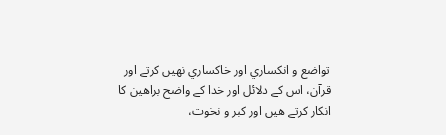تواضع و انكساري اور خاكساري نھيں كرتے اور قرآن، اس كے دلائل اور خدا كے واضح براھين كا انكار كرتے ھيں اور كبر و نخوت،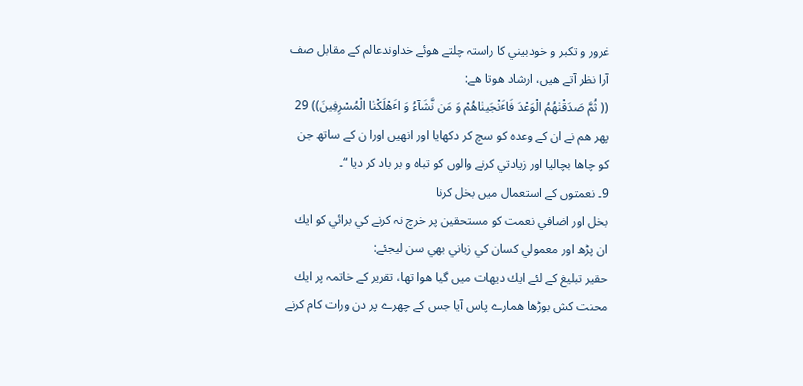غرور و تكبر و خودبيني كا راستہ چلتے ھوئے خداوندعالم كے مقابل صف آرا نظر آتے ھيں، ارشاد ھوتا ھے:
(( ثُمَّ صَدَقْنٰھُمُ الْوَعْدَ فَاٴَنْجَينٰاھُمْ وَ مَن نَّشَآءُ وَ اٴَھْلَكْنٰا الْمُسْرِفِينَ)) 29
پھر ھم نے ان كے وعدہ كو سچ كر دكھايا اور انھيں اورا ن كے ساتھ جن كو چاھا بچاليا اور زيادتي كرنے والوں كو تباہ و بر باد كر ديا “۔
9۔ نعمتوں كے استعمال ميں بخل كرنا
بخل اور اضافي نعمت كو مستحقين پر خرچ نہ كرنے كي برائي كو ايك ان پڑھ اور معمولي كسان كي زباني بھي سن ليجئے:
حقير تبليغ كے لئے ايك ديھات ميں گيا ھوا تھا، تقرير كے خاتمہ پر ايك محنت كش بوڑھا ھمارے پاس آيا جس كے چھرے پر دن ورات كام كرنے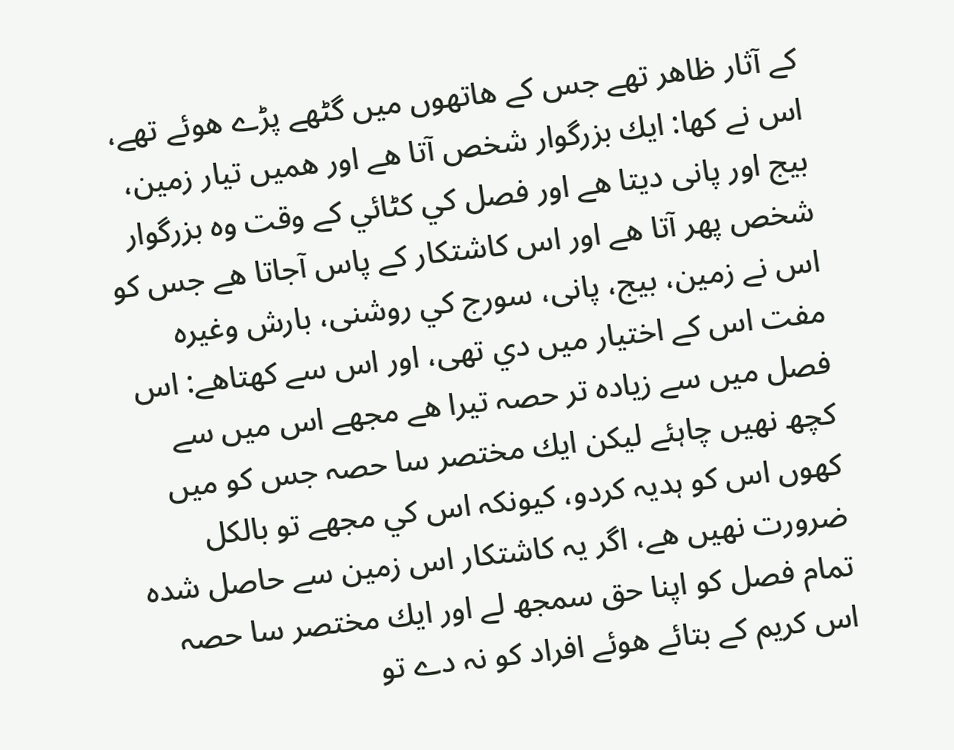كے آثار ظاھر تھے جس كے ھاتھوں ميں گٹھے پڑے ھوئے تھے، اس نے كھا: ايك بزرگوار شخص آتا ھے اور ھميں تيار زمين، بيج اور پانى ديتا ھے اور فصل كي كٹائي كے وقت وہ بزرگوار شخص پھر آتا ھے اور اس كاشتكار كے پاس آجاتا ھے جس كو اس نے زمين، بيج، پانى، سورج كي روشنى، بارش وغيرہ مفت اس كے اختيار ميں دي تھى، اور اس سے كھتاھے: اس فصل ميں سے زيادہ تر حصہ تيرا ھے مجھے اس ميں سے كچھ نھيں چاہئے ليكن ايك مختصر سا حصہ جس كو ميں كھوں اس كو ہديہ كردو، كيونكہ اس كي مجھے تو بالكل ضرورت نھيں ھے، اگر يہ كاشتكار اس زمين سے حاصل شدہ تمام فصل كو اپنا حق سمجھ لے اور ايك مختصر سا حصہ اس كريم كے بتائے ھوئے افراد كو نہ دے تو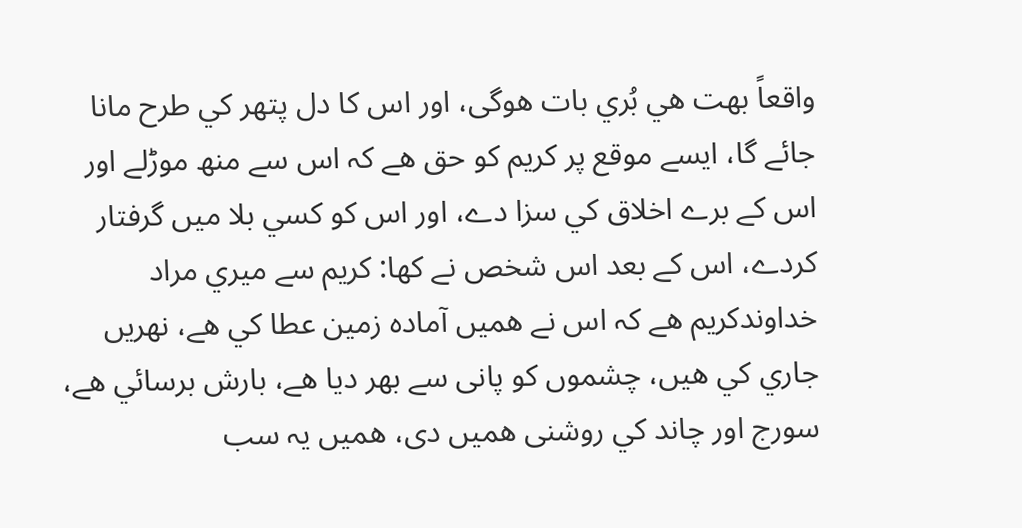واقعاً بھت ھي بُري بات ھوگى، اور اس كا دل پتھر كي طرح مانا جائے گا، ايسے موقع پر كريم كو حق ھے كہ اس سے منھ موڑلے اور اس كے برے اخلاق كي سزا دے، اور اس كو كسي بلا ميں گرفتار كردے، اس كے بعد اس شخص نے كھا: كريم سے ميري مراد خداوندكريم ھے كہ اس نے ھميں آمادہ زمين عطا كي ھے، نھريں جاري كي ھيں، چشموں كو پانى سے بھر ديا ھے، بارش برسائي ھے، سورج اور چاند كي روشنى ھميں دى، ھميں يہ سب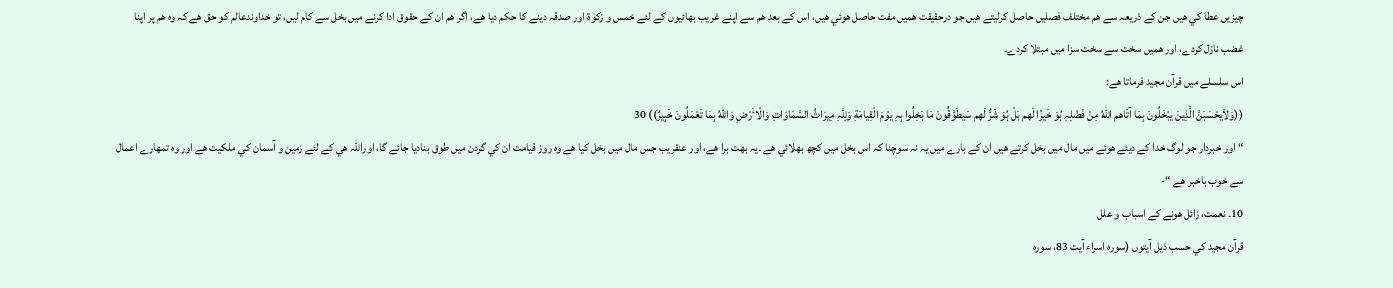چيزيں عطا كي ھيں جن كے ذريعہ سے ھم مختلف فصليں حاصل كرليتے ھيں جو درحقيقت ھميں مفت حاصل ھوئي ھيں، اس كے بعد ھم سے اپنے غريب بھائيوں كے لئے خمس و زكوٰة اور صدقہ دينے كا حكم ديا ھے، اگر ھم ان كے حقوق ادا كرنے ميں بخل سے كام ليں، تو خداوندعالم كو حق ھے كہ وہ ھم پر اپنا غضب نازل كردے، اور ھميں سخت سے سخت سزا ميں مبتلا كردے۔
اس سلسلے ميں قرآن مجيد فرماتا ھے:
((وَلاَيحْسَبَنَّ الَّذِينَ يبْخَلُونَ بِمَا آتَاھم اللهُ مِنْ فَضْلِہِ ہُوَ خَيرًا لَھم بَلْ ہُوَ شَرٌّ لَھم سَيطَوَّقُونَ مَا بَخِلُوا بِہِ يوْمَ الْقِيامَةِ وَلِلَّہِ مِيرَاثُ السَّمَاوَاتِ وَالْاٴَرْضِ وَاللهُ بِمَا تَعْمَلُونَ خَبِيرٌ)) 30
“اور خبردار جو لوگ خدا كے ديئے ھوئے ميں مال ميں بخل كرتے ھيں ان كے بارے ميں يہ نہ سوچنا كہ اس بخل ميں كچھ بھلائي ھے ۔يہ بھت برا ھے، اور عنقريب جس مال ميں بخل كيا ھے وہ روز قيامت ان كي گردن ميں طوق بناديا جائے گا، اوراللہ ھي كے لئے زمين و آسمان كي ملكيت ھے اور وہ تمھارے اعمال سے خوب باخبر ھے “-
10۔ نعمت، زائل ھونے كے اسباب و علل
قرآن مجيد كي حسب ذيل آيتوں (سورہ اسراء آيت 83، سورہ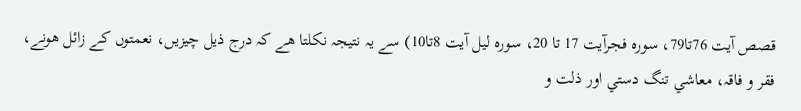قصص آيت 76تا79، سورہ فجرآيت 17 تا 20، سورہ ليل آيت 8تا10) سے يہ نتيجہ نكلتا ھے كہ درج ذيل چيزيں، نعمتوں كے زائل ھونے، فقر و فاقہ، معاشي تنگ دستي اور ذلت و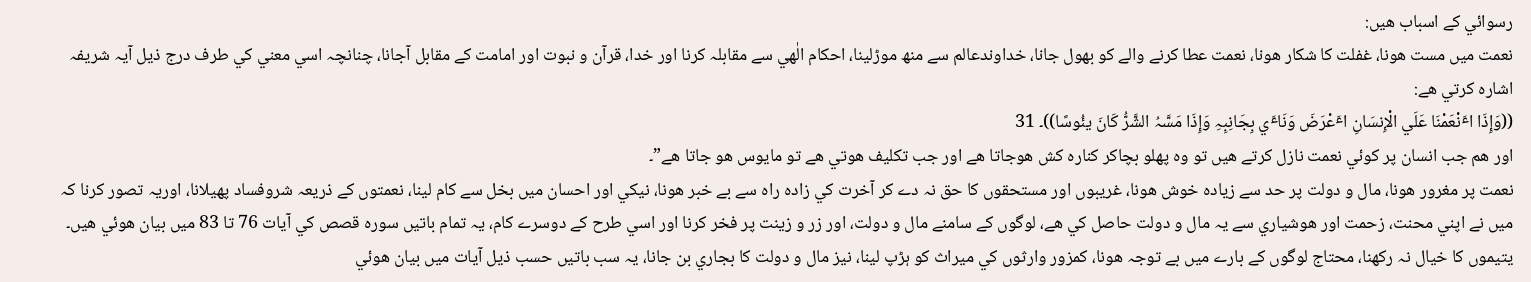رسوائي كے اسباب ھيں:
نعمت ميں مست ھونا، غفلت كا شكار ھونا، نعمت عطا كرنے والے كو بھول جانا، خداوندعالم سے منھ موڑلينا، احكام الٰھي سے مقابلہ كرنا اور خدا، قرآن و نبوت اور امامت كے مقابل آجانا، چنانچہ اسي معني كي طرف درج ذيل آيہ شريفہ اشارہ كرتي ھے:
((وَإِذَا اٴَنْعَمْنَا عَلَي الْإِنسَانِ اٴَعْرَضَ وَنَاٴَي بِجَانِبِہِ وَإِذَا مَسَّہُ الشَّرُّ كَانَ يئُوسًا))۔ 31
اور ھم جب انسان پر كوئي نعمت نازل كرتے ھيں تو وہ پھلو بچاكر كنارہ كش ھوجاتا ھے اور جب تكليف ھوتي ھے تو مايوس ھو جاتا ھے”۔
نعمت پر مغرور ھونا، مال و دولت پر حد سے زيادہ خوش ھونا، غريبوں اور مستحقوں كا حق نہ دے كر آخرت كي زادہ راہ سے بے خبر ھونا، نيكي اور احسان ميں بخل سے كام لينا، نعمتوں كے ذريعہ شروفساد پھيلانا، اوريہ تصور كرنا كہ ميں نے اپني محنت، زحمت اور ھوشياري سے يہ مال و دولت حاصل كي ھے، لوگوں كے سامنے مال و دولت، اور زر و زينت پر فخر كرنا اور اسي طرح كے دوسرے كام، يہ تمام باتيں سورہ قصص كي آيات 76 تا 83 ميں بيان ھوئي ھيں۔
يتيموں كا خيال نہ ركھنا، محتاج لوگوں كے بارے ميں بے توجہ ھونا، كمزور وارثوں كي ميراث كو ہڑپ لينا، نيز مال و دولت كا بجاري بن جانا، يہ سب باتيں حسب ذيل آيات ميں بيان ھوئي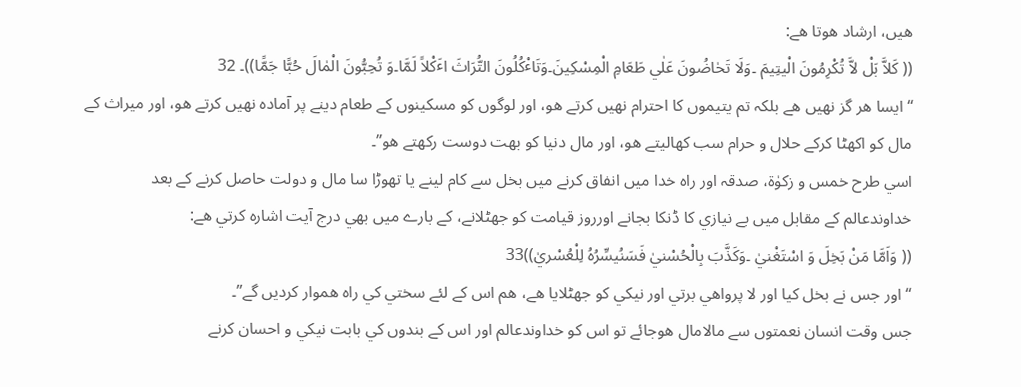ھيں، ارشاد ھوتا ھے:
(( كَلاَّ بَلْ لاَّ تُكْرِمُونَ الْيتِيمَ ۔وَلَا تَحٰاضُونَ عَلٰي طَعَامِ الْمِسْكِينَ۔وَتَاٴْكُلُونَ التُّرَاثَ اٴَكْلاً لَمَّا۔وَ تُحِبُّونَ الْمٰالَ حُبًّا جَمًّا))۔ 32
“ايسا ھر گز نھيں ھے بلكہ تم يتيموں كا احترام نھيں كرتے ھو، اور لوگوں كو مسكينوں كے طعام دينے پر آمادہ نھيں كرتے ھو، اور ميراث كے مال كو اكھٹا كركے حلال و حرام سب كھاليتے ھو، اور مال دنيا كو بھت دوست ركھتے ھو”۔
اسي طرح خمس و زكوٰة، صدقہ اور راہ خدا ميں انفاق كرنے ميں بخل سے كام لينے يا تھوڑا سا مال و دولت حاصل كرنے كے بعد خداوندعالم كے مقابل ميں بے نيازي كا ڈنكا بجانے اورروز قيامت كو جھٹلانے، كے بارے ميں بھي درج آيت اشارہ كرتي ھے:
(( وَاَمَّا مَنْ بَخِلَ وَ اسْتَغْنيٰ ۔وَكَذَّبَ بِالْحُسْنيٰ فَسَنُيسِّرُہُ لِلْعُسْريٰ))33
“اور جس نے بخل كيا اور لا پرواھي برتي اور نيكي كو جھٹلايا ھے، ھم اس كے لئے سختي كي راہ ھموار كرديں گے”۔
جس وقت انسان نعمتوں سے مالامال ھوجائے تو اس كو خداوندعالم اور اس كے بندوں كي بابت نيكي و احسان كرنے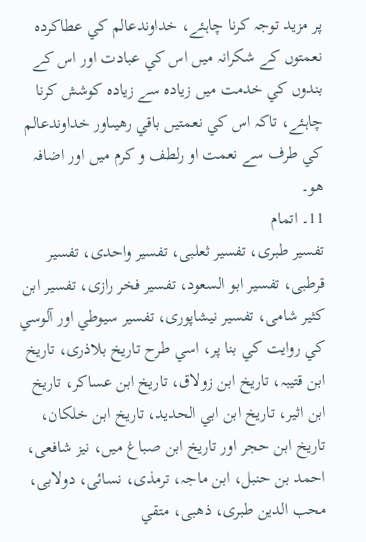پر مزيد توجہ كرنا چاہئے، خداوندعالم كي عطاكردہ نعمتوں كے شكرانہ ميں اس كي عبادت اور اس كے بندوں كي خدمت ميں زيادہ سے زيادہ كوشش كرنا چاہئے، تاكہ اس كي نعمتيں باقي رھيںاور خداوندعالم كي طرف سے نعمت او رلطف و كرم ميں اور اضافہ ھو۔
11۔ اتمام
تفسير طبرى، تفسير ثعلبى، تفسير واحدى، تفسير قرطبى، تفسير ابو السعود، تفسير فخر رازى، تفسير ابن كثير شامى، تفسير نيشاپورى، تفسير سيوطي اور آلوسي كي روايت كي بنا پر، اسي طرح تاريخ بلاذرى، تاريخ ابن قتيبہ، تاريخ ابن زولاق، تاريخ ابن عساكر، تاريخ ابن اثير، تاريخ ابن ابي الحديد، تاريخ ابن خلكان، تاريخ ابن حجر اور تاريخ ابن صباغ ميں، نيز شافعى، احمد بن حنبل، ابن ماجہ، ترمذى، نسائى، دولابى، محب الدين طبرى، ذھبى، متقي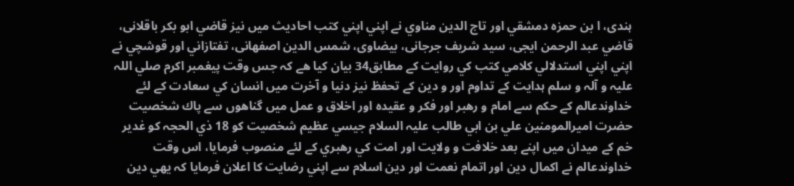ہندى، ا بن حمزہ دمشقي اور تاج الدين مناوي نے اپني اپني كتب احاديث ميں نيز قاضي ابو بكر باقلانى، قاضي عبد الرحمن ايجى، سيد شريف جرجانى، بيضاوى، شمس الدين اصفھانى، تفتازاني اور قوشچي نے اپني اپني استدلالي كلامي كتب كي روايت كے مطابق34 بيان كيا ھے كہ جس وقت پيغمبر اكرم صلي اللہ عليہ و آلہ و سلم ہدايت كے تداوم اور و دين كے تحفظ نيز دنيا و آخرت ميں انسان كي سعادت كے لئے خداوندعالم كے حكم سے امام و رھبر اور فكر و عقيدہ اور اخلاق و عمل ميں گناھوں سے پاك شخصيت حضرت اميرالمومنين علي بن ابي طالب عليہ السلام جيسي عظيم شخصيت كو 18 ذي الحجہ كو غدير خم كے ميدان ميں اپنے بعد خلافت و ولايت اور امت كي رھبري كے لئے منصوب فرمايا، اس وقت خداوندعالم نے اكمال دين اور اتمام نعمت اور دين اسلام سے اپني رضايت كا اعلان فرمايا كہ يھي دين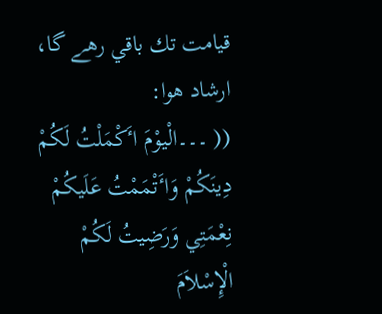قيامت تك باقي رھے گا، ارشاد ھوا:
(( ۔۔۔الْيوْمَ اٴَكْمَلْتُ لَكُمْ دِينَكُمْ وَاٴَتْمَمْتُ عَلَيكُمْ نِعْمَتِي وَرَضِيتُ لَكُمْ الْإِسْلاَمَ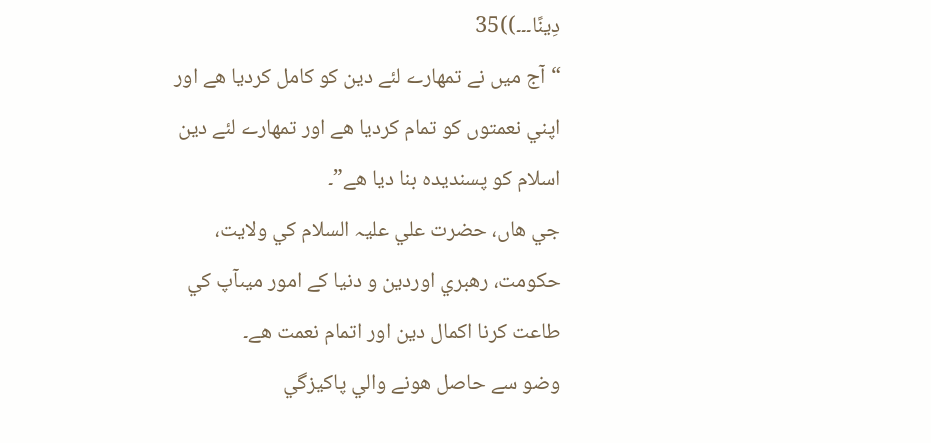دِينًا۔۔۔))35
“آج ميں نے تمھارے لئے دين كو كامل كرديا ھے اور اپني نعمتوں كو تمام كرديا ھے اور تمھارے لئے دين اسلام كو پسنديدہ بنا ديا ھے”۔
جي ھاں، حضرت علي عليہ السلام كي ولايت، حكومت، رھبري اوردين و دنيا كے امور ميںآپ كي طاعت كرنا اكمال دين اور اتمام نعمت ھے۔
وضو سے حاصل ھونے والي پاكيزگي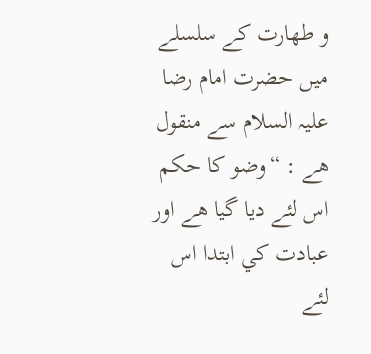و طھارت كے سلسلے ميں حضرت امام رضا عليہ السلام سے منقول ھے : “وضو كا حكم اس لئے ديا گيا ھے اور عبادت كي ابتدا اس لئے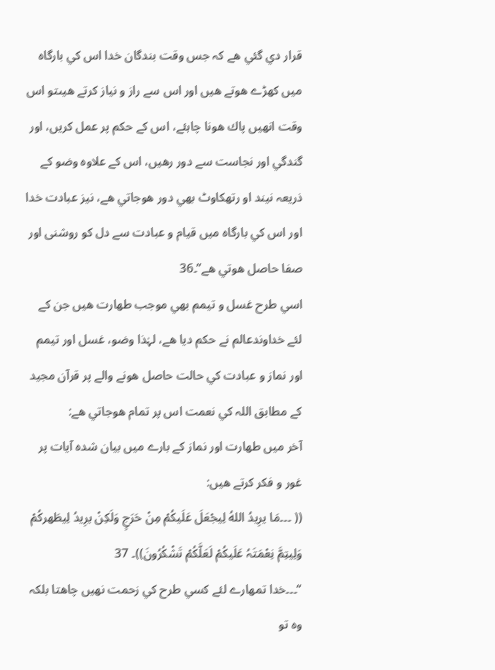قرار دي گئي ھے كہ جس وقت بندگان خدا اس كي بارگاہ ميں كھڑے ھوتے ھيں اور اس سے راز و نياز كرتے ھيںتو اس وقت انھيں پاك ھونا چاہئے، اس كے حكم پر عمل كريں، اور گندگي اور نجاست سے دور رھيں، اس كے علاوہ وضو كے ذريعہ نيند او رتھكاوٹ بھي دور ھوجاتي ھے، نيز عبادت خدا اور اس كي بارگاہ ميں قيام و عبادت سے دل كو روشنى اور صفا حاصل ھوتي ھے”۔36
اسي طرح غسل و تيمم بھي موجب طھارت ھيں جن كے لئے خداوندعالم نے حكم ديا ھے، لہٰذا وضو، غسل اور تيمم اور نماز و عبادت كي حالت حاصل ھونے والے پر قرآن مجيد كے مطابق اللہ كي نعمت اس پر تمام ھوجاتي ھے:
آخر ميں طھارت اور نماز كے بارے ميں بيان شدہ آيات پر غور و فكر كرتے ھيں:
(( ۔۔۔مَا يرِيدُ اللهُ لِيجْعَلَ عَلَيكُمْ مِنْ حَرَجٍ وَلَكِنْ يرِيدُ لِيطَھركُمْ وَلِيتِمَّ نِعْمَتَہُ عَلَيكُمْ لَعَلَّكُمْ تَشْكُرُونَ))۔ 37
“۔۔۔خدا تمھارے لئے كسي طرح كي زحمت نھيں چاھتا بلكہ وہ تو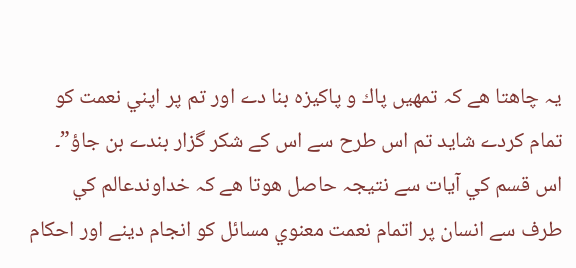يہ چاھتا ھے كہ تمھيں پاك و پاكيزہ بنا دے اور تم پر اپني نعمت كو تمام كردے شايد تم اس طرح سے اس كے شكر گزار بندے بن جاؤ”۔
اس قسم كي آيات سے نتيجہ حاصل ھوتا ھے كہ خداوندعالم كي طرف سے انسان پر اتمام نعمت معنوي مسائل كو انجام دينے اور احكام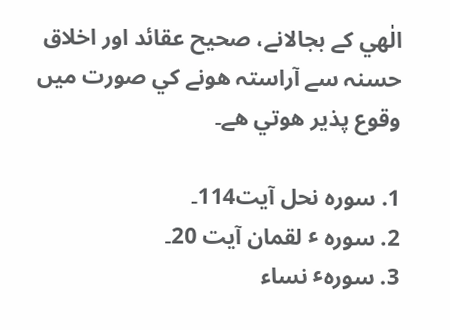الٰھي كے بجالانے، صحيح عقائد اور اخلاق حسنہ سے آراستہ ھونے كي صورت ميں وقوع پذير ھوتي ھے۔

1. سورہ نحل آيت114۔
2. سورہ ٴ لقمان آيت 20۔
3. سورہٴ نساء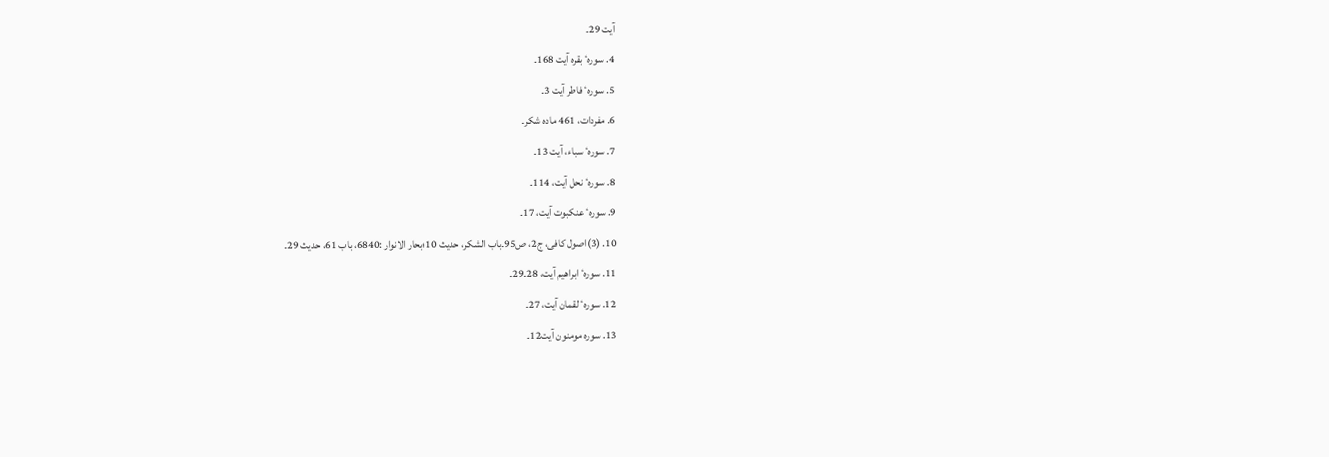آيت 29۔
4. سورہٴ بقرہ آيت 168۔
5. سورہٴ فاطر آيت 3۔
6. مفردات، 461 مادہ شكر۔
7. سورہٴ سباء، آيت 13۔
8. سورہٴ نحل آيت، 114۔
9. سورہٴ عنكبوت آيت، 17۔
10. (3)اصول كافى، ج2، ص95۔باب الشكر، حديث 10؛بحار الانوار :6840، باب 61، حديث 29۔
11. سورہٴ ابراھيم آيت، 28۔29۔
12. سورہٴ لقمان آيت، 27۔
13. سورہ مومنون آيت12۔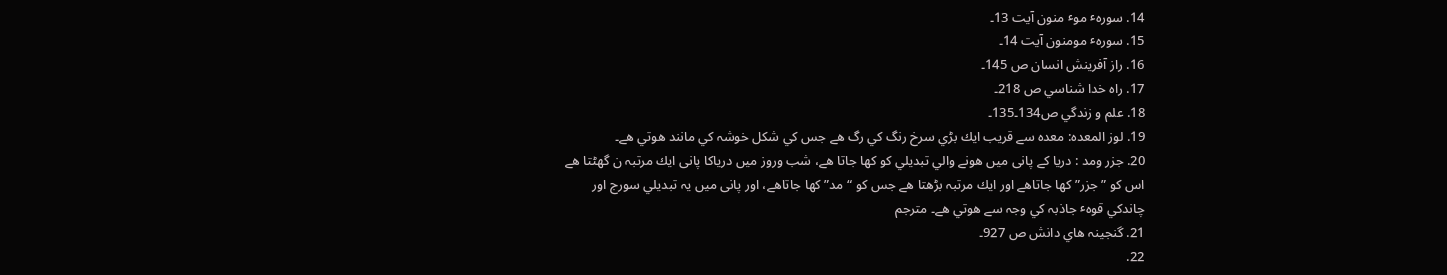14. سورہٴ موٴ منون آيت 13۔
15. سورہٴ مومنون آيت 14۔
16. راز آفرينش انسان ص 145۔
17. راہ خدا شناسي ص 218۔
18. علم و زندگي ص134۔135۔
19. لوز المعدہ: معدہ سے قريب ايك بڑي سرخ رنگ كي رگ ھے جس كي شكل خوشہ كي مانند ھوتي ھے۔
20. جزر ومد : دريا كے پانى ميں ھونے والي تبديلي كو كھا جاتا ھے، شب وروز ميں درياكا پانى ايك مرتبہ ن گھٹتا ھے اس كو ” جزر” كھا جاتاھے اور ايك مرتبہ بڑھتا ھے جس كو “مد” كھا جاتاھے، اور پانى ميں يہ تبديلي سورج اور چاندكي قوہٴ جاذبہ كي وجہ سے ھوتي ھے۔ مترجم
21. گنجينہ ھاي دانش ص 927۔
22.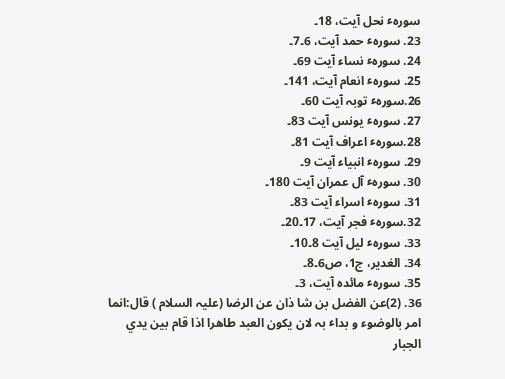سورہٴ نحل آيت، 18۔
23. سورہٴ حمد آيت، 6۔7۔
24. سورہٴ نساء آيت 69۔
25. سورہٴ انعام آيت، 141۔
26.سورہٴ توبہ آيت 60۔
27. سورہٴ يونس آيت 83۔
28.سورہٴ اعراف آيت 81۔
29. سورہٴ انبياء آيت 9۔
30. سورہٴ آل عمران آيت 180۔
31. سورہٴ اسراء آيت 83۔
32.سورہٴ فجر آيت، 17۔20۔
33. سورہٴ ليل آيت 8۔10۔
34. الغدير، ج1، ص6۔8۔
35. سورہٴ مائدہ آيت، 3۔
36. (2)عن الفضل بن شا ذان عن الرضا (عليہ السلام ) قال:انما امر بالوضوء و بداٴ بہ لان يكون العبد طاھرا اذا قام بين يدي الجبار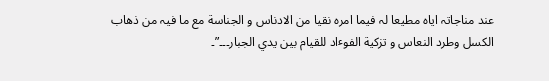عند مناجاتہ اياہ مطيعا لہ فيما امرہ نقيا من الادناس و الجناسة مع ما فيہ من ذھاب الكسل وطرد النعاس و تزكية الفوٴاد للقيام بين يدي الجبار۔۔۔”۔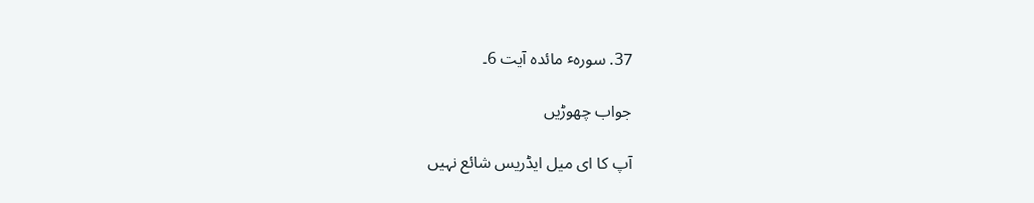37. سورہٴ مائدہ آيت 6۔

جواب چھوڑیں

آپ کا ای میل ایڈریس شائع نہیں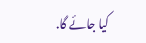کیا جائے گا.